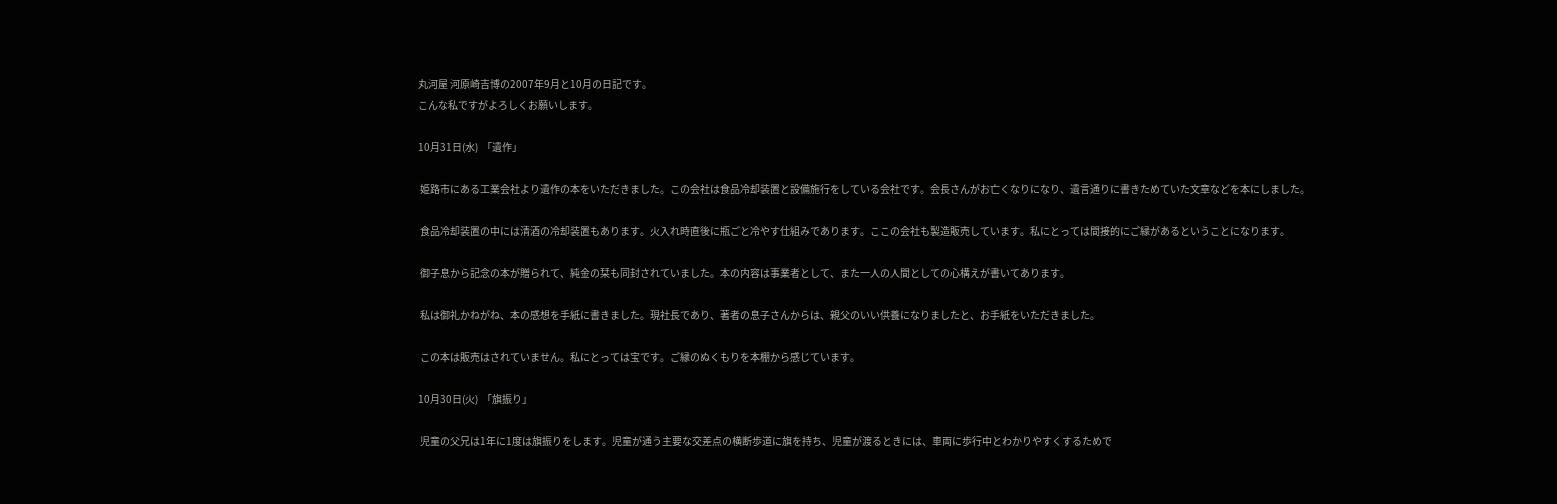丸河屋 河原崎吉博の2007年9月と10月の日記です。
こんな私ですがよろしくお願いします。

10月31日(水)  「遺作」

 姫路市にある工業会社より遺作の本をいただきました。この会社は食品冷却装置と設備施行をしている会社です。会長さんがお亡くなりになり、遺言通りに書きためていた文章などを本にしました。

 食品冷却装置の中には清酒の冷却装置もあります。火入れ時直後に瓶ごと冷やす仕組みであります。ここの会社も製造販売しています。私にとっては間接的にご縁があるということになります。

 御子息から記念の本が贈られて、純金の栞も同封されていました。本の内容は事業者として、また一人の人間としての心構えが書いてあります。

 私は御礼かねがね、本の感想を手紙に書きました。現社長であり、著者の息子さんからは、親父のいい供養になりましたと、お手紙をいただきました。

 この本は販売はされていません。私にとっては宝です。ご縁のぬくもりを本棚から感じています。

10月30日(火)  「旗振り」

 児童の父兄は1年に1度は旗振りをします。児童が通う主要な交差点の横断歩道に旗を持ち、児童が渡るときには、車両に歩行中とわかりやすくするためで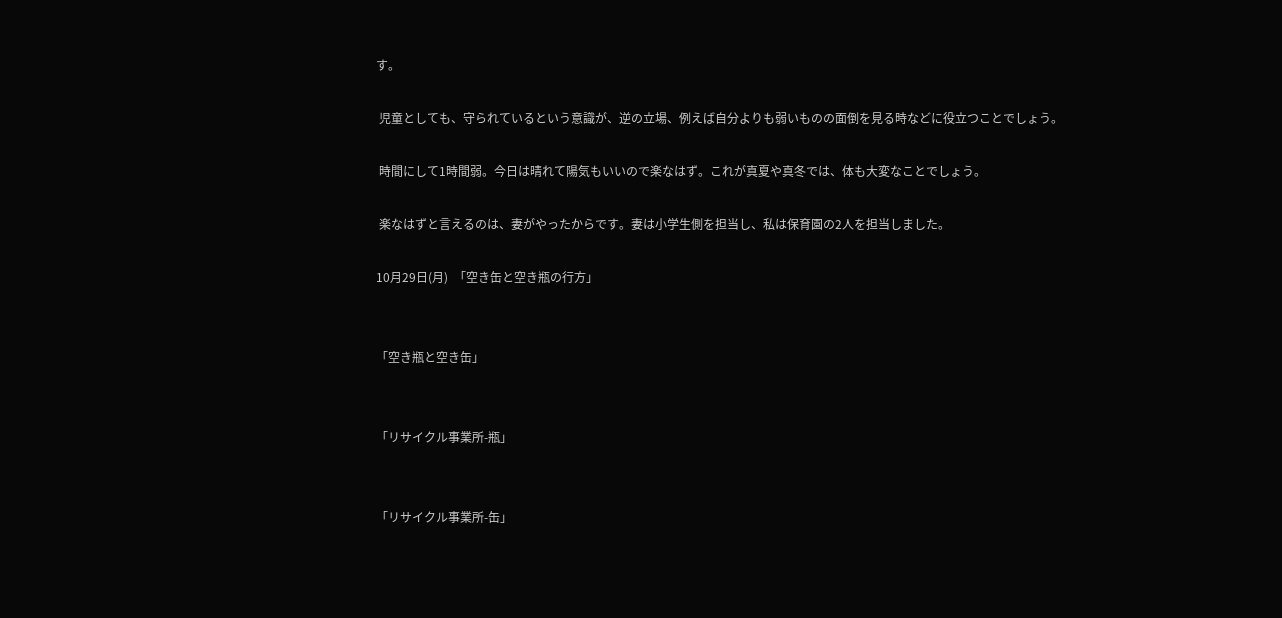す。

 児童としても、守られているという意識が、逆の立場、例えば自分よりも弱いものの面倒を見る時などに役立つことでしょう。

 時間にして1時間弱。今日は晴れて陽気もいいので楽なはず。これが真夏や真冬では、体も大変なことでしょう。

 楽なはずと言えるのは、妻がやったからです。妻は小学生側を担当し、私は保育園の2人を担当しました。

10月29日(月)  「空き缶と空き瓶の行方」


「空き瓶と空き缶」


「リサイクル事業所-瓶」


「リサイクル事業所-缶」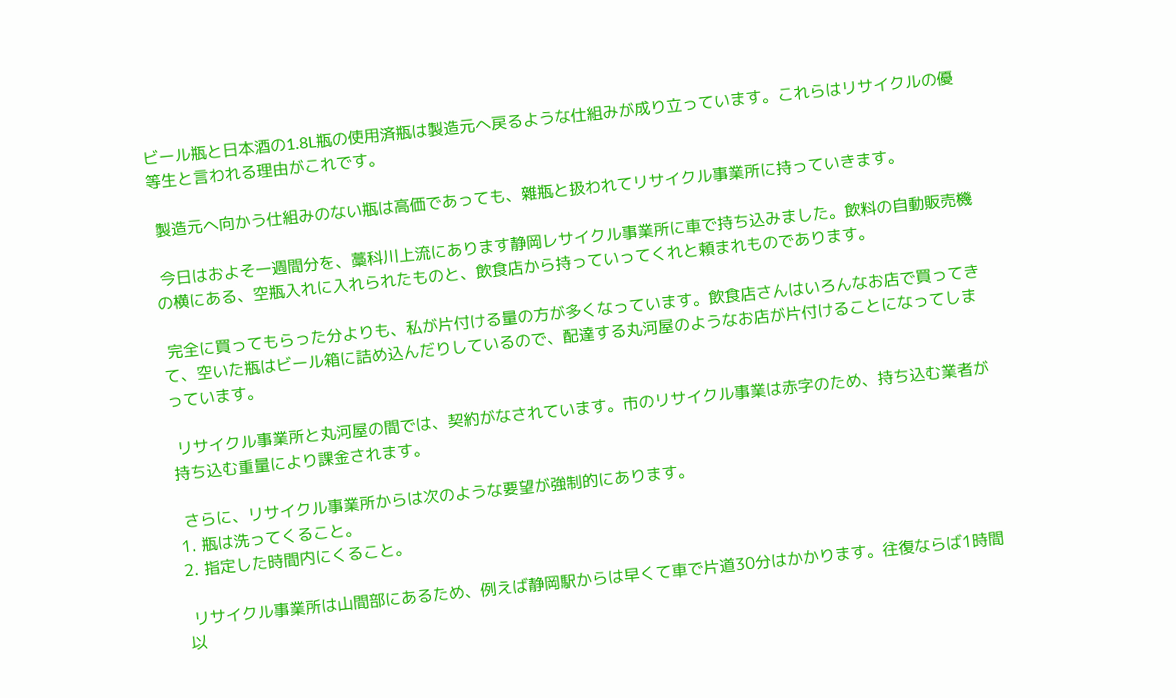ビール瓶と日本酒の1.8L瓶の使用済瓶は製造元へ戻るような仕組みが成り立っています。これらはリサイクルの優等生と言われる理由がこれです。

 製造元へ向かう仕組みのない瓶は高価であっても、雜瓶と扱われてリサイクル事業所に持っていきます。

 今日はおよそ一週間分を、藁科川上流にあります静岡レサイクル事業所に車で持ち込みました。飲料の自動販売機の横にある、空瓶入れに入れられたものと、飲食店から持っていってくれと頼まれものであります。

 完全に買ってもらった分よりも、私が片付ける量の方が多くなっています。飲食店さんはいろんなお店で買ってきて、空いた瓶はビール箱に詰め込んだりしているので、配達する丸河屋のようなお店が片付けることになってしまっています。

 リサイクル事業所と丸河屋の間では、契約がなされています。市のリサイクル事業は赤字のため、持ち込む業者が持ち込む重量により課金されます。

 さらに、リサイクル事業所からは次のような要望が強制的にあります。
1. 瓶は洗ってくること。
2. 指定した時間内にくること。

 リサイクル事業所は山間部にあるため、例えば静岡駅からは早くて車で片道30分はかかります。往復ならば1時間以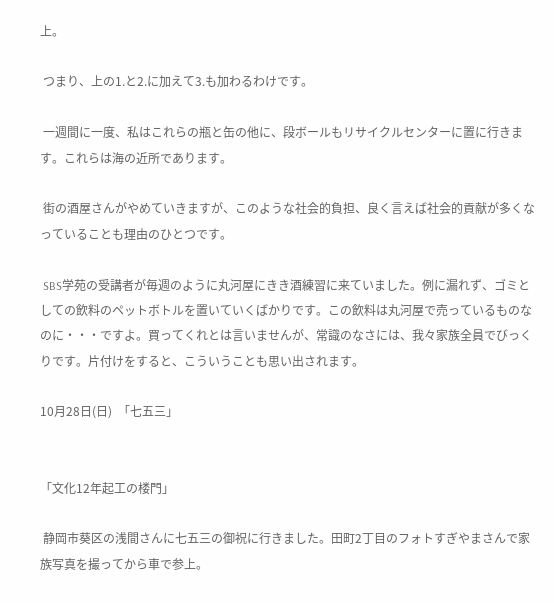上。

 つまり、上の1.と2.に加えて3.も加わるわけです。

 一週間に一度、私はこれらの瓶と缶の他に、段ボールもリサイクルセンターに置に行きます。これらは海の近所であります。

 街の酒屋さんがやめていきますが、このような社会的負担、良く言えば社会的貢献が多くなっていることも理由のひとつです。

 SBS学苑の受講者が毎週のように丸河屋にきき酒練習に来ていました。例に漏れず、ゴミとしての飲料のペットボトルを置いていくばかりです。この飲料は丸河屋で売っているものなのに・・・ですよ。買ってくれとは言いませんが、常識のなさには、我々家族全員でびっくりです。片付けをすると、こういうことも思い出されます。

10月28日(日)  「七五三」


「文化12年起工の楼門」

 静岡市葵区の浅間さんに七五三の御祝に行きました。田町2丁目のフォトすぎやまさんで家族写真を撮ってから車で参上。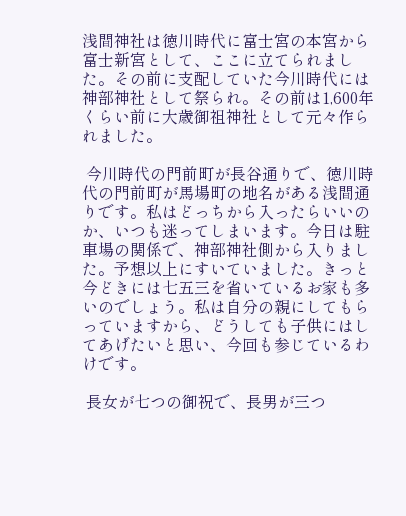浅間神社は徳川時代に富士宮の本宮から富士新宮として、ここに立てられました。その前に支配していた今川時代には神部神社として祭られ。その前は1,600年くらい前に大歳御祖神社として元々作られました。

 今川時代の門前町が長谷通りで、徳川時代の門前町が馬場町の地名がある浅間通りです。私はどっちから入ったらいいのか、いつも迷ってしまいます。今日は駐車場の関係で、神部神社側から入りました。予想以上にすいていました。きっと今どきには七五三を省いているお家も多いのでしょう。私は自分の親にしてもらっていますから、どうしても子供にはしてあげたいと思い、今回も参じているわけです。

 長女が七つの御祝で、長男が三つ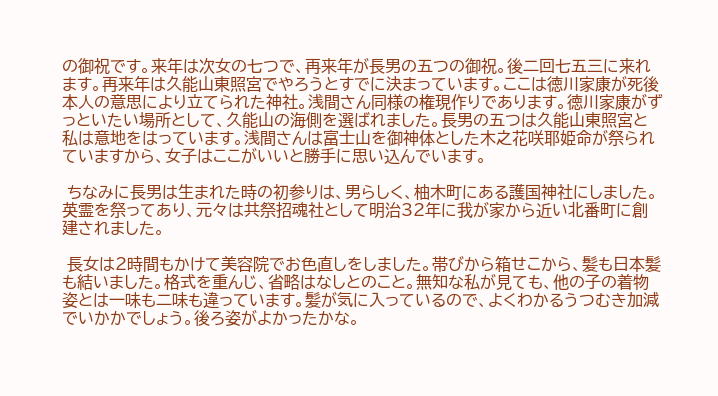の御祝です。来年は次女の七つで、再来年が長男の五つの御祝。後二回七五三に来れます。再来年は久能山東照宮でやろうとすでに決まっています。ここは徳川家康が死後本人の意思により立てられた神社。浅間さん同様の権現作りであります。徳川家康がずっといたい場所として、久能山の海側を選ばれました。長男の五つは久能山東照宮と私は意地をはっています。浅間さんは富士山を御神体とした木之花咲耶姫命が祭られていますから、女子はここがいいと勝手に思い込んでいます。

 ちなみに長男は生まれた時の初参りは、男らしく、柚木町にある護国神社にしました。英霊を祭ってあり、元々は共祭招魂社として明治32年に我が家から近い北番町に創建されました。

 長女は2時間もかけて美容院でお色直しをしました。帯びから箱せこから、髪も日本髪も結いました。格式を重んじ、省略はなしとのこと。無知な私が見ても、他の子の着物姿とは一味も二味も違っています。髪が気に入っているので、よくわかるうつむき加減でいかかでしょう。後ろ姿がよかったかな。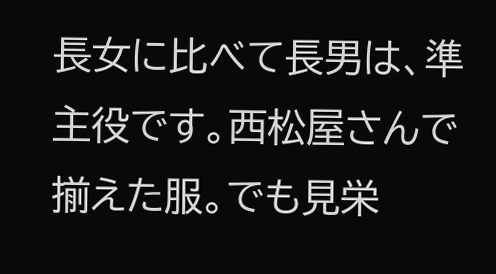長女に比べて長男は、準主役です。西松屋さんで揃えた服。でも見栄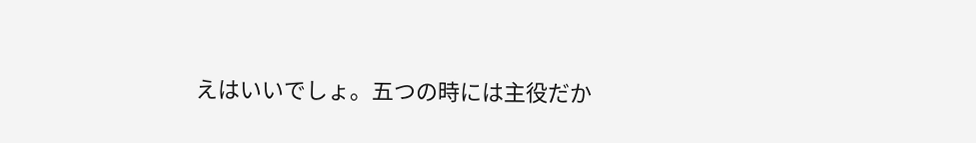えはいいでしょ。五つの時には主役だか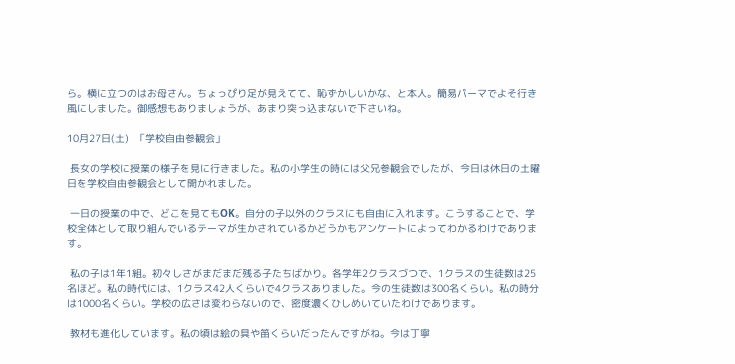ら。横に立つのはお母さん。ちょっぴり足が見えてて、恥ずかしいかな、と本人。簡易パーマでよそ行き風にしました。御感想もありましょうが、あまり突っ込まないで下さいね。

10月27日(土)  「学校自由参観会」

 長女の学校に授業の様子を見に行きました。私の小学生の時には父兄参観会でしたが、今日は休日の土曜日を学校自由参観会として開かれました。

 一日の授業の中で、どこを見てもOK。自分の子以外のクラスにも自由に入れます。こうすることで、学校全体として取り組んでいるテーマが生かされているかどうかもアンケートによってわかるわけであります。

 私の子は1年1組。初々しさがまだまだ残る子たちばかり。各学年2クラスづつで、1クラスの生徒数は25名ほど。私の時代には、1クラス42人くらいで4クラスありました。今の生徒数は300名くらい。私の時分は1000名くらい。学校の広さは変わらないので、密度濃くひしめいていたわけであります。

 教材も進化しています。私の頃は絵の具や笛くらいだったんですがね。今は丁寧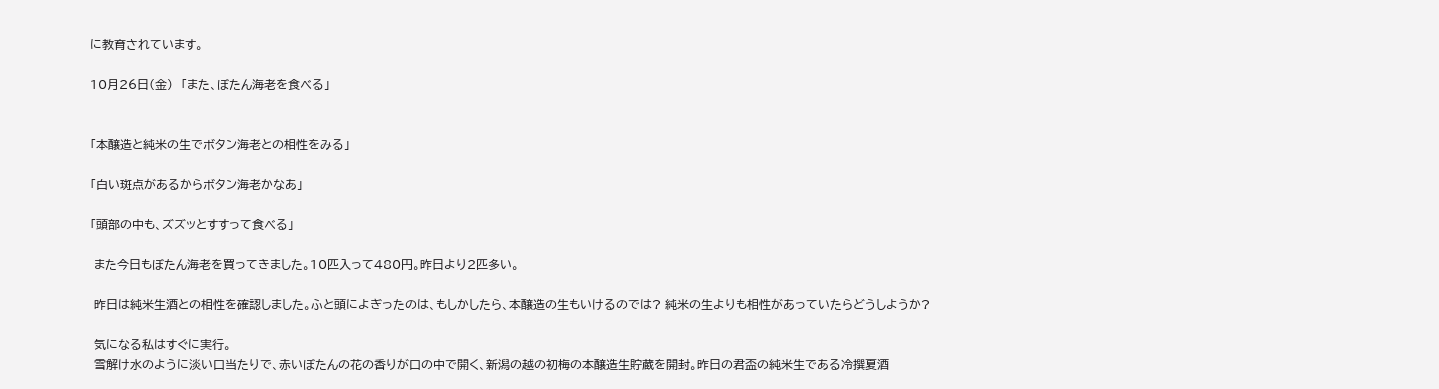に教育されています。

10月26日(金)  「また、ぼたん海老を食べる」


「本醸造と純米の生でボタン海老との相性をみる」

「白い斑点があるからボタン海老かなあ」

「頭部の中も、ズズッとすすって食べる」

 また今日もぼたん海老を買ってきました。10匹入って480円。昨日より2匹多い。

 昨日は純米生酒との相性を確認しました。ふと頭によぎったのは、もしかしたら、本醸造の生もいけるのでは? 純米の生よりも相性があっていたらどうしようか?

 気になる私はすぐに実行。
 雪解け水のように淡い口当たりで、赤いぼたんの花の香りが口の中で開く、新潟の越の初梅の本醸造生貯蔵を開封。昨日の君盃の純米生である冷撰夏酒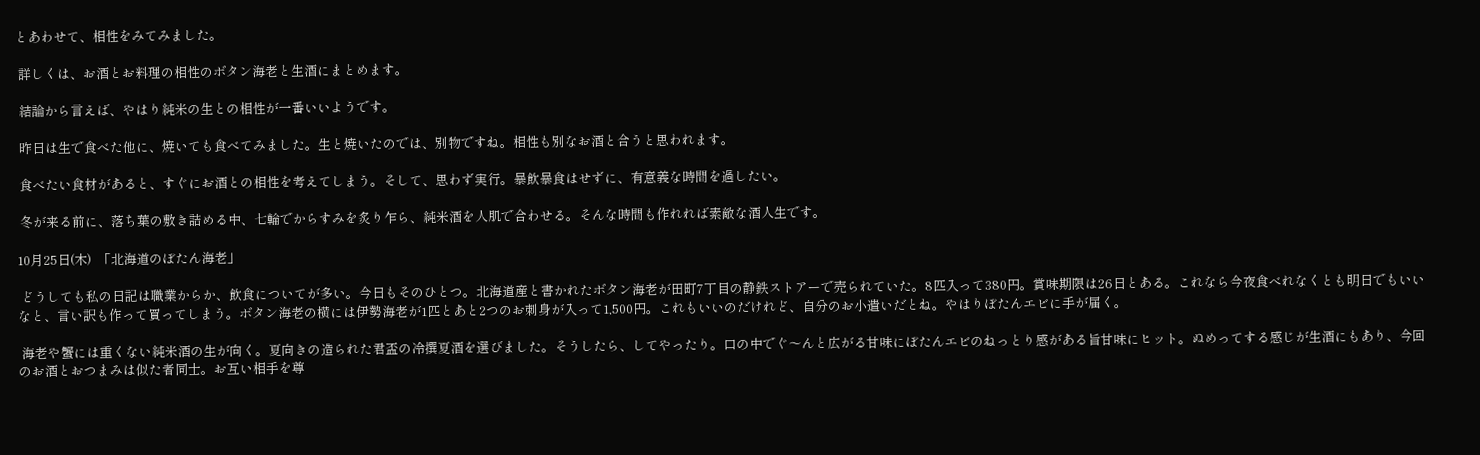とあわせて、相性をみてみました。

 詳しくは、お酒とお料理の相性のボタン海老と生酒にまとめます。

 結論から言えば、やはり純米の生との相性が一番いいようです。

 昨日は生で食べた他に、焼いても食べてみました。生と焼いたのでは、別物ですね。相性も別なお酒と合うと思われます。

 食べたい食材があると、すぐにお酒との相性を考えてしまう。そして、思わず実行。暴飲暴食はせずに、有意義な時間を過したい。

 冬が来る前に、落ち葉の敷き詰める中、七輪でからすみを炙り乍ら、純米酒を人肌で合わせる。そんな時間も作れれば素敵な酒人生です。

10月25日(木)  「北海道のぼたん海老」

 どうしても私の日記は職業からか、飲食についてが多い。今日もそのひとつ。北海道産と書かれたボタン海老が田町7丁目の静鉄ストアーで売られていた。8匹入って380円。賞味期限は26日とある。これなら今夜食べれなくとも明日でもいいなと、言い訳も作って買ってしまう。ボタン海老の横には伊勢海老が1匹とあと2つのお刺身が入って1,500円。これもいいのだけれど、自分のお小遣いだとね。やはりぼたんエビに手が届く。

 海老や蟹には重くない純米酒の生が向く。夏向きの造られた君盃の冷撰夏酒を選びました。そうしたら、してやったり。口の中でぐ〜んと広がる甘味にぼたんエビのねっとり感がある旨甘味にヒット。ぬめってする感じが生酒にもあり、今回のお酒とおつまみは似た者同士。お互い相手を尊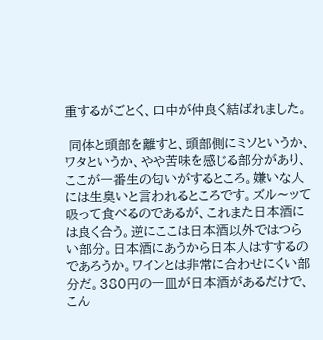重するがごとく、口中が仲良く結ばれました。

 同体と頭部を離すと、頭部側にミソというか、ワタというか、やや苦味を感じる部分があり、ここが一番生の匂いがするところ。嫌いな人には生臭いと言われるところです。ズル〜ッて吸って食べるのであるが、これまた日本酒には良く合う。逆にここは日本酒以外ではつらい部分。日本酒にあうから日本人はすするのであろうか。ワインとは非常に合わせにくい部分だ。380円の一皿が日本酒があるだけで、こん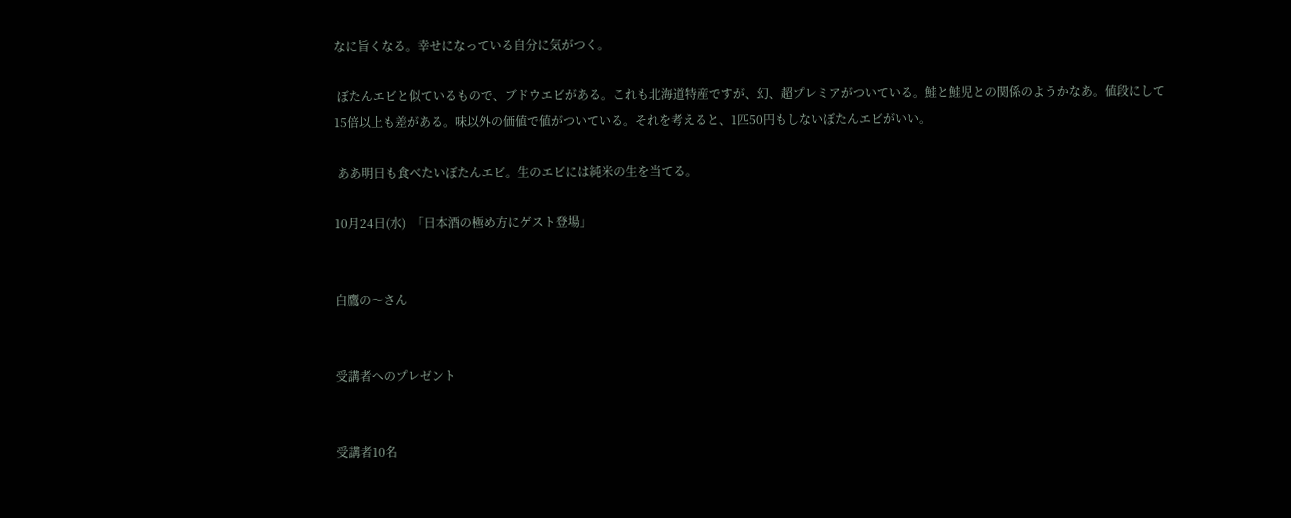なに旨くなる。幸せになっている自分に気がつく。

 ぼたんエビと似ているもので、ブドウエビがある。これも北海道特産ですが、幻、超プレミアがついている。鮭と鮭児との関係のようかなあ。値段にして15倍以上も差がある。味以外の価値で値がついている。それを考えると、1匹50円もしないぼたんエビがいい。

 ああ明日も食べたいぼたんエビ。生のエビには純米の生を当てる。

10月24日(水)  「日本酒の極め方にゲスト登場」


白鷹の〜さん


受講者へのプレゼント


受講者10名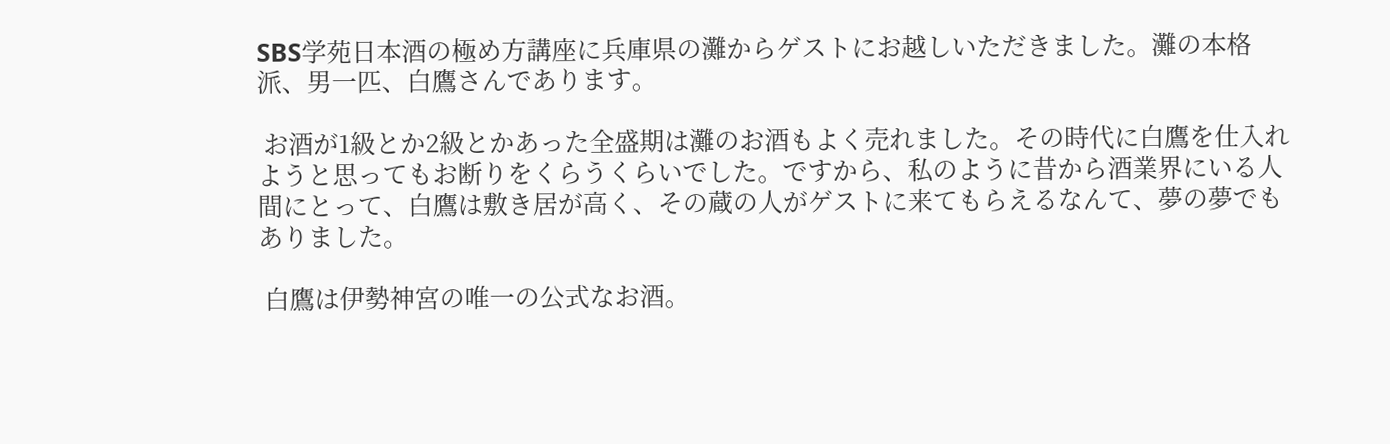SBS学苑日本酒の極め方講座に兵庫県の灘からゲストにお越しいただきました。灘の本格派、男一匹、白鷹さんであります。

 お酒が1級とか2級とかあった全盛期は灘のお酒もよく売れました。その時代に白鷹を仕入れようと思ってもお断りをくらうくらいでした。ですから、私のように昔から酒業界にいる人間にとって、白鷹は敷き居が高く、その蔵の人がゲストに来てもらえるなんて、夢の夢でもありました。

 白鷹は伊勢神宮の唯一の公式なお酒。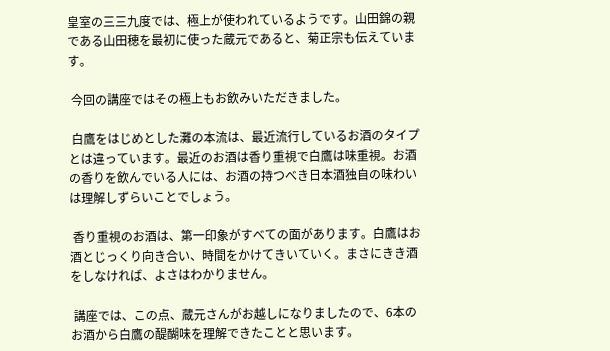皇室の三三九度では、極上が使われているようです。山田錦の親である山田穂を最初に使った蔵元であると、菊正宗も伝えています。

 今回の講座ではその極上もお飲みいただきました。

 白鷹をはじめとした灘の本流は、最近流行しているお酒のタイプとは違っています。最近のお酒は香り重視で白鷹は味重視。お酒の香りを飲んでいる人には、お酒の持つべき日本酒独自の味わいは理解しずらいことでしょう。

 香り重視のお酒は、第一印象がすべての面があります。白鷹はお酒とじっくり向き合い、時間をかけてきいていく。まさにきき酒をしなければ、よさはわかりません。

 講座では、この点、蔵元さんがお越しになりましたので、6本のお酒から白鷹の醍醐味を理解できたことと思います。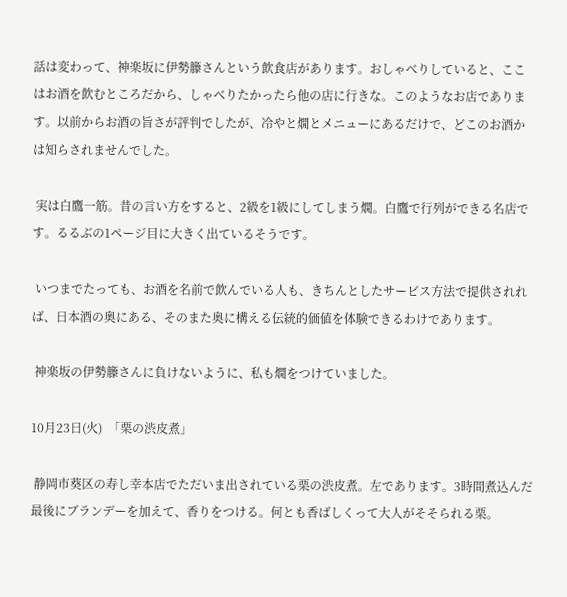話は変わって、神楽坂に伊勢籐さんという飲食店があります。おしゃべりしていると、ここはお酒を飲むところだから、しゃべりたかったら他の店に行きな。このようなお店であります。以前からお酒の旨さが評判でしたが、冷やと燗とメニューにあるだけで、どこのお酒かは知らされませんでした。

 実は白鷹一筋。昔の言い方をすると、2級を1級にしてしまう燗。白鷹で行列ができる名店です。るるぶの1ページ目に大きく出ているそうです。

 いつまでたっても、お酒を名前で飲んでいる人も、きちんとしたサービス方法で提供されれば、日本酒の奥にある、そのまた奥に構える伝統的価値を体験できるわけであります。

 神楽坂の伊勢籐さんに負けないように、私も燗をつけていました。

10月23日(火)  「栗の渋皮煮」

 静岡市葵区の寿し幸本店でただいま出されている栗の渋皮煮。左であります。3時間煮込んだ最後にブランデーを加えて、香りをつける。何とも香ばしくって大人がそそられる栗。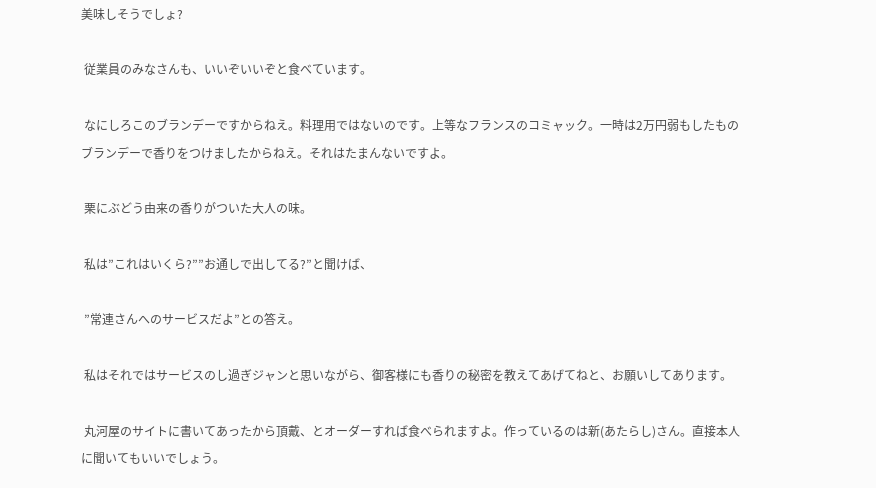美味しそうでしょ?

 従業員のみなさんも、いいぞいいぞと食べています。

 なにしろこのブランデーですからねえ。料理用ではないのです。上等なフランスのコミャック。一時は2万円弱もしたものブランデーで香りをつけましたからねえ。それはたまんないですよ。

 栗にぶどう由来の香りがついた大人の味。

 私は”これはいくら?””お通しで出してる?”と聞けば、

 ”常連さんへのサービスだよ”との答え。

 私はそれではサービスのし過ぎジャンと思いながら、御客様にも香りの秘密を教えてあげてねと、お願いしてあります。

 丸河屋のサイトに書いてあったから頂戴、とオーダーすれば食べられますよ。作っているのは新(あたらし)さん。直接本人に聞いてもいいでしょう。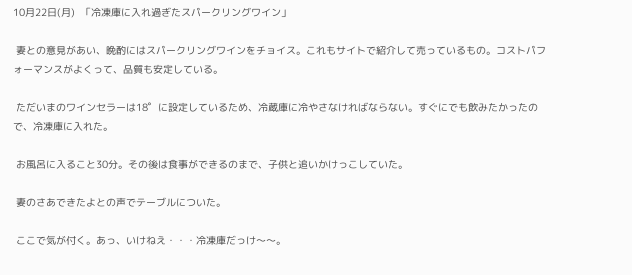10月22日(月)  「冷凍庫に入れ過ぎたスパークリングワイン」

 妻との意見があい、晩酌にはスパークリングワインをチョイス。これもサイトで紹介して売っているもの。コストパフォーマンスがよくって、品質も安定している。

 ただいまのワインセラーは18゜に設定しているため、冷蔵庫に冷やさなければならない。すぐにでも飲みたかったので、冷凍庫に入れた。

 お風呂に入ること30分。その後は食事ができるのまで、子供と追いかけっこしていた。

 妻のさあできたよとの声でテーブルについた。

 ここで気が付く。あっ、いけねえ・・・冷凍庫だっけ〜〜。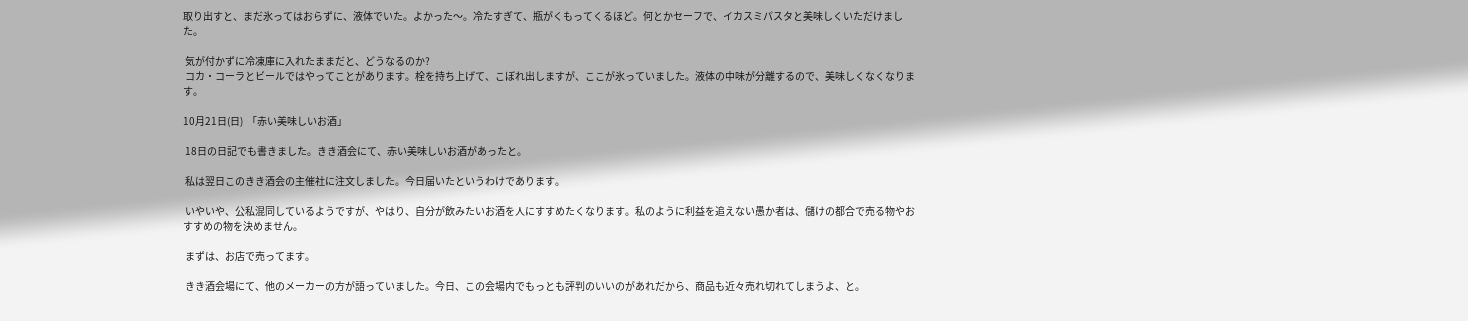取り出すと、まだ氷ってはおらずに、液体でいた。よかった〜。冷たすぎて、瓶がくもってくるほど。何とかセーフで、イカスミパスタと美味しくいただけました。

 気が付かずに冷凍庫に入れたままだと、どうなるのか?
 コカ・コーラとビールではやってことがあります。栓を持ち上げて、こぼれ出しますが、ここが氷っていました。液体の中味が分離するので、美味しくなくなります。

10月21日(日)  「赤い美味しいお酒」

 18日の日記でも書きました。きき酒会にて、赤い美味しいお酒があったと。

 私は翌日このきき酒会の主催社に注文しました。今日届いたというわけであります。

 いやいや、公私混同しているようですが、やはり、自分が飲みたいお酒を人にすすめたくなります。私のように利益を追えない愚か者は、儲けの都合で売る物やおすすめの物を決めません。

 まずは、お店で売ってます。

 きき酒会場にて、他のメーカーの方が語っていました。今日、この会場内でもっとも評判のいいのがあれだから、商品も近々売れ切れてしまうよ、と。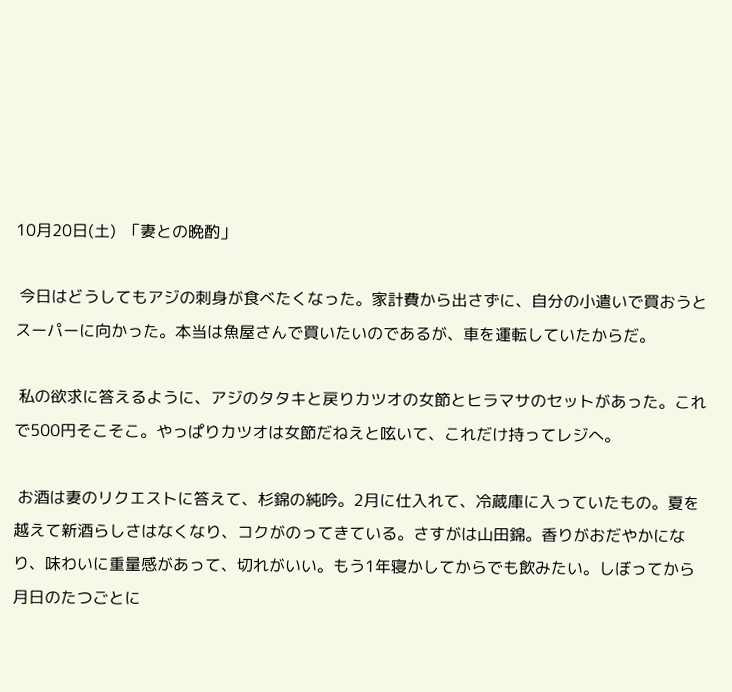10月20日(土)  「妻との晩酌」

 今日はどうしてもアジの刺身が食べたくなった。家計費から出さずに、自分の小遣いで買おうとスーパーに向かった。本当は魚屋さんで買いたいのであるが、車を運転していたからだ。

 私の欲求に答えるように、アジのタタキと戻りカツオの女節とヒラマサのセットがあった。これで500円そこそこ。やっぱりカツオは女節だねえと呟いて、これだけ持ってレジへ。

 お酒は妻のリクエストに答えて、杉錦の純吟。2月に仕入れて、冷蔵庫に入っていたもの。夏を越えて新酒らしさはなくなり、コクがのってきている。さすがは山田錦。香りがおだやかになり、味わいに重量感があって、切れがいい。もう1年寝かしてからでも飲みたい。しぼってから月日のたつごとに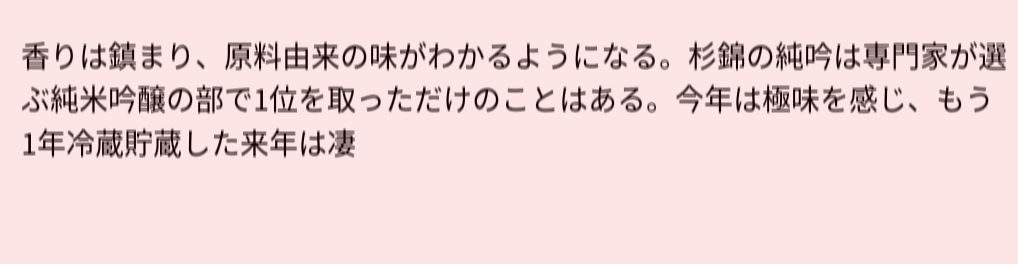香りは鎮まり、原料由来の味がわかるようになる。杉錦の純吟は専門家が選ぶ純米吟醸の部で1位を取っただけのことはある。今年は極味を感じ、もう1年冷蔵貯蔵した来年は凄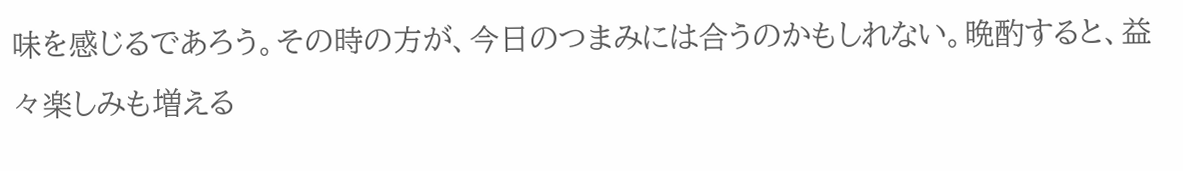味を感じるであろう。その時の方が、今日のつまみには合うのかもしれない。晩酌すると、益々楽しみも増える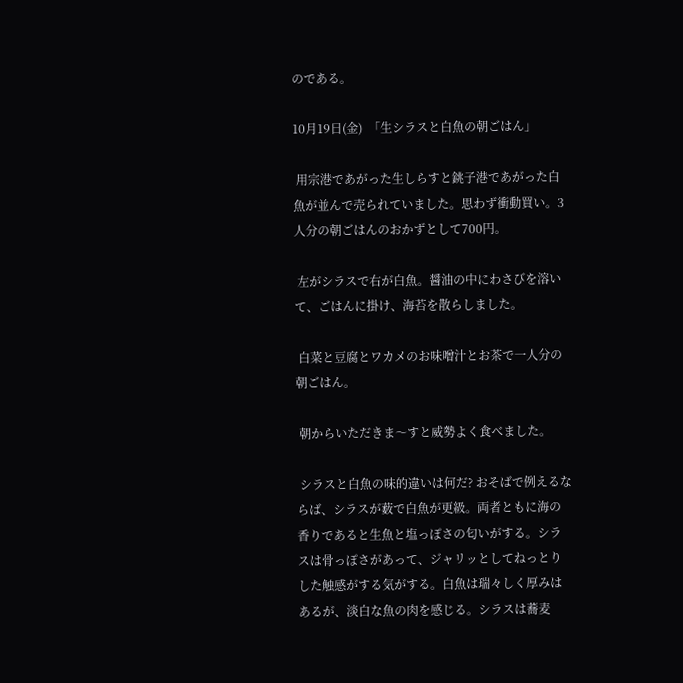のである。

10月19日(金)  「生シラスと白魚の朝ごはん」

 用宗港であがった生しらすと銚子港であがった白魚が並んで売られていました。思わず衝動買い。3人分の朝ごはんのおかずとして700円。

 左がシラスで右が白魚。醤油の中にわさびを溶いて、ごはんに掛け、海苔を散らしました。

 白菜と豆腐とワカメのお味噌汁とお茶で一人分の朝ごはん。

 朝からいただきま〜すと威勢よく食べました。

 シラスと白魚の味的違いは何だ? おそばで例えるならば、シラスが薮で白魚が更級。両者ともに海の香りであると生魚と塩っぽさの匂いがする。シラスは骨っぽさがあって、ジャリッとしてねっとりした触感がする気がする。白魚は瑞々しく厚みはあるが、淡白な魚の肉を感じる。シラスは蕎麦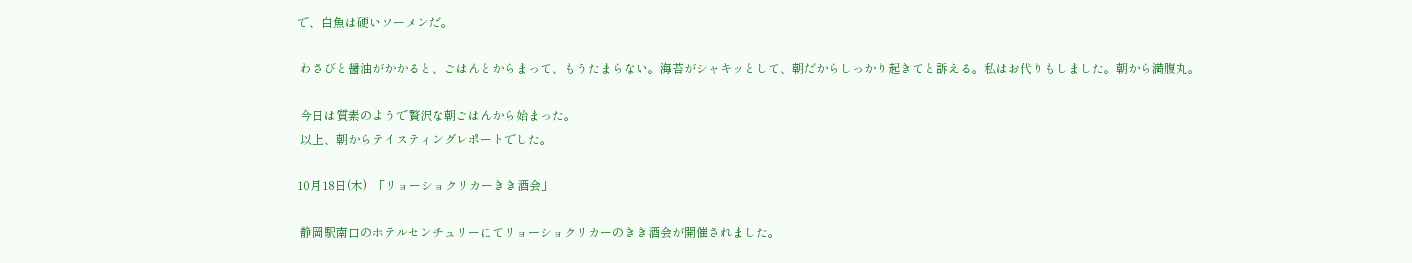で、白魚は硬いソーメンだ。

 わさびと醤油がかかると、ごはんとからまって、もうたまらない。海苔がシャキッとして、朝だからしっかり起きてと訴える。私はお代りもしました。朝から満腹丸。

 今日は質素のようで贅沢な朝ごはんから始まった。
 以上、朝からテイスティングレポートでした。

10月18日(木)  「リョーショクリカーきき酒会」

 静岡駅南口のホテルセンチュリーにてリョーショクリカーのきき酒会が開催されました。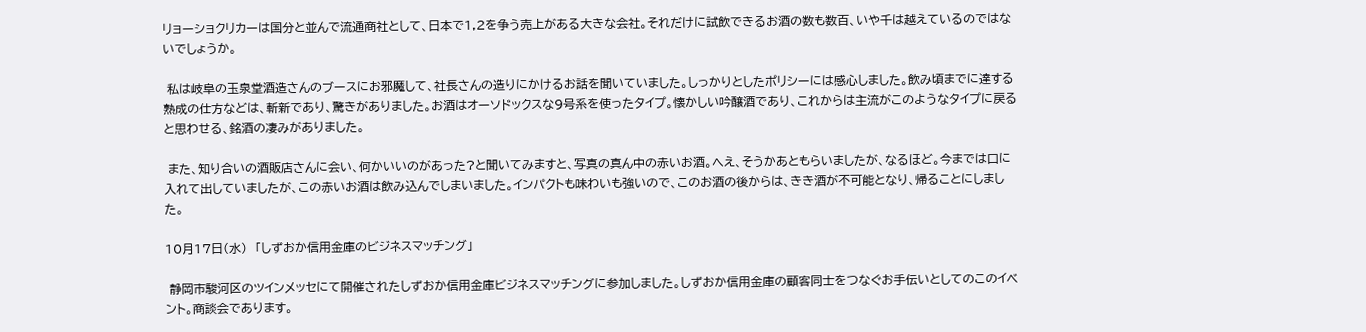リョーショクリカーは国分と並んで流通商社として、日本で1,2を争う売上がある大きな会社。それだけに試飲できるお酒の数も数百、いや千は越えているのではないでしょうか。

 私は岐阜の玉泉堂酒造さんのブースにお邪魔して、社長さんの造りにかけるお話を聞いていました。しっかりとしたポリシーには感心しました。飲み頃までに達する熟成の仕方などは、斬新であり、驚きがありました。お酒はオーソドックスな9号系を使ったタイプ。懐かしい吟醸酒であり、これからは主流がこのようなタイプに戻ると思わせる、銘酒の凄みがありました。

 また、知り合いの酒販店さんに会い、何かいいのがあった?と聞いてみますと、写真の真ん中の赤いお酒。へえ、そうかあともらいましたが、なるほど。今までは口に入れて出していましたが、この赤いお酒は飲み込んでしまいました。インパクトも味わいも強いので、このお酒の後からは、きき酒が不可能となり、帰ることにしました。

10月17日(水)  「しずおか信用金庫のビジネスマッチング」

 静岡市駿河区のツインメッセにて開催されたしずおか信用金庫ビジネスマッチングに参加しました。しずおか信用金庫の顧客同士をつなぐお手伝いとしてのこのイベント。商談会であります。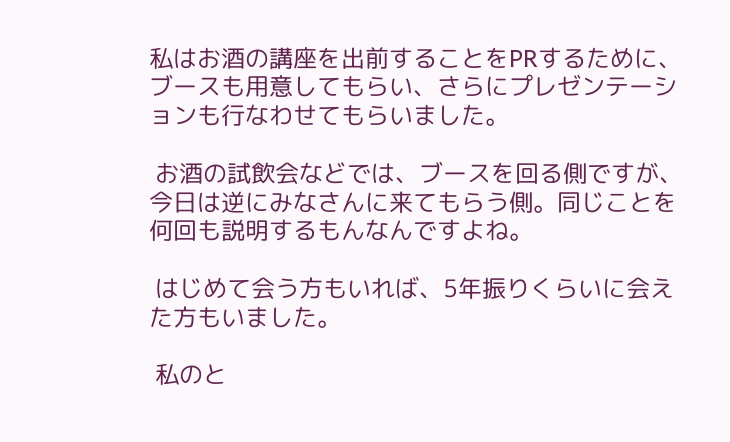私はお酒の講座を出前することをPRするために、ブースも用意してもらい、さらにプレゼンテーションも行なわせてもらいました。

 お酒の試飲会などでは、ブースを回る側ですが、今日は逆にみなさんに来てもらう側。同じことを何回も説明するもんなんですよね。

 はじめて会う方もいれば、5年振りくらいに会えた方もいました。

 私のと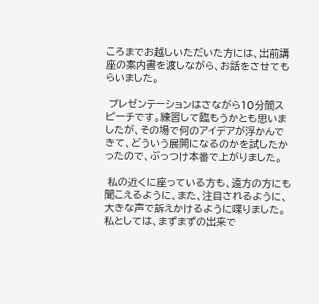ころまでお越しいただいた方には、出前講座の案内書を渡しながら、お話をさせてもらいました。

 プレゼンテーションはさながら10分間スピーチです。練習して臨もうかとも思いましたが、その場で何のアイデアが浮かんできて、どういう展開になるのかを試したかったので、ぶっつけ本番で上がりました。

 私の近くに座っている方も、遠方の方にも聞こえるように、また、注目されるように、大きな声で訴えかけるように喋りました。私としては、まずまずの出来で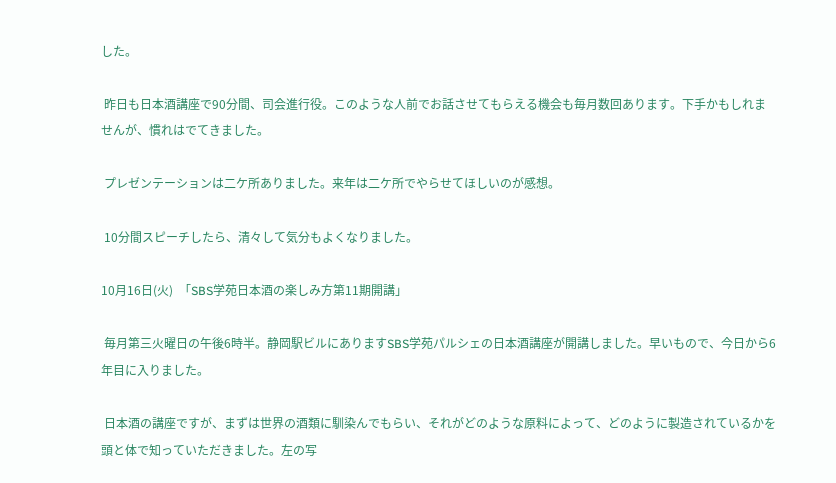した。

 昨日も日本酒講座で90分間、司会進行役。このような人前でお話させてもらえる機会も毎月数回あります。下手かもしれませんが、慣れはでてきました。

 プレゼンテーションは二ケ所ありました。来年は二ケ所でやらせてほしいのが感想。

 10分間スピーチしたら、清々して気分もよくなりました。

10月16日(火)  「SBS学苑日本酒の楽しみ方第11期開講」

 毎月第三火曜日の午後6時半。静岡駅ビルにありますSBS学苑パルシェの日本酒講座が開講しました。早いもので、今日から6年目に入りました。

 日本酒の講座ですが、まずは世界の酒類に馴染んでもらい、それがどのような原料によって、どのように製造されているかを頭と体で知っていただきました。左の写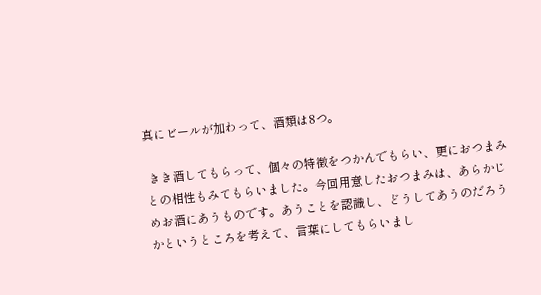真にビールが加わって、酒類は8つ。

 きき酒してもらって、個々の特徴をつかんでもらい、更におつまみとの相性もみてもらいました。今回用意したおつまみは、あらかじめお酒にあうものです。あうことを認識し、どうしてあうのだろうかというところを考えて、言葉にしてもらいまし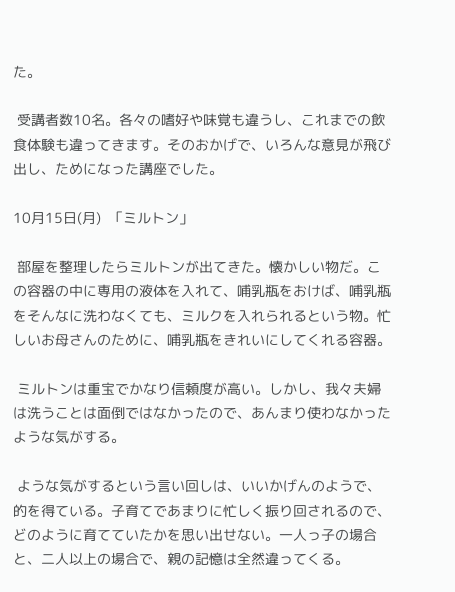た。

 受講者数10名。各々の嗜好や味覚も違うし、これまでの飲食体験も違ってきます。そのおかげで、いろんな意見が飛び出し、ためになった講座でした。

10月15日(月)  「ミルトン」

 部屋を整理したらミルトンが出てきた。懐かしい物だ。この容器の中に専用の液体を入れて、哺乳瓶をおけば、哺乳瓶をそんなに洗わなくても、ミルクを入れられるという物。忙しいお母さんのために、哺乳瓶をきれいにしてくれる容器。

 ミルトンは重宝でかなり信頼度が高い。しかし、我々夫婦は洗うことは面倒ではなかったので、あんまり使わなかったような気がする。

 ような気がするという言い回しは、いいかげんのようで、的を得ている。子育てであまりに忙しく振り回されるので、どのように育てていたかを思い出せない。一人っ子の場合と、二人以上の場合で、親の記憶は全然違ってくる。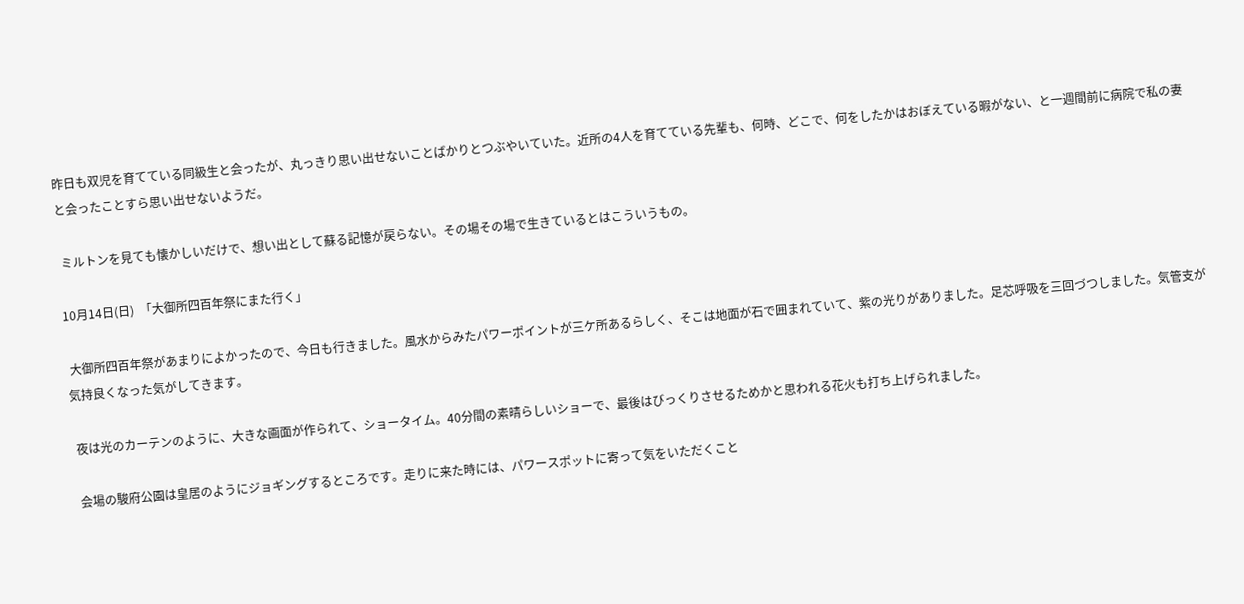昨日も双児を育てている同級生と会ったが、丸っきり思い出せないことばかりとつぶやいていた。近所の4人を育てている先輩も、何時、どこで、何をしたかはおぼえている暇がない、と一週間前に病院で私の妻と会ったことすら思い出せないようだ。

 ミルトンを見ても懐かしいだけで、想い出として蘇る記憶が戻らない。その場その場で生きているとはこういうもの。

10月14日(日)  「大御所四百年祭にまた行く」

 大御所四百年祭があまりによかったので、今日も行きました。風水からみたパワーポイントが三ケ所あるらしく、そこは地面が石で囲まれていて、紫の光りがありました。足芯呼吸を三回づつしました。気管支が気持良くなった気がしてきます。

 夜は光のカーテンのように、大きな画面が作られて、ショータイム。40分間の素晴らしいショーで、最後はびっくりさせるためかと思われる花火も打ち上げられました。

 会場の駿府公園は皇居のようにジョギングするところです。走りに来た時には、パワースポットに寄って気をいただくこと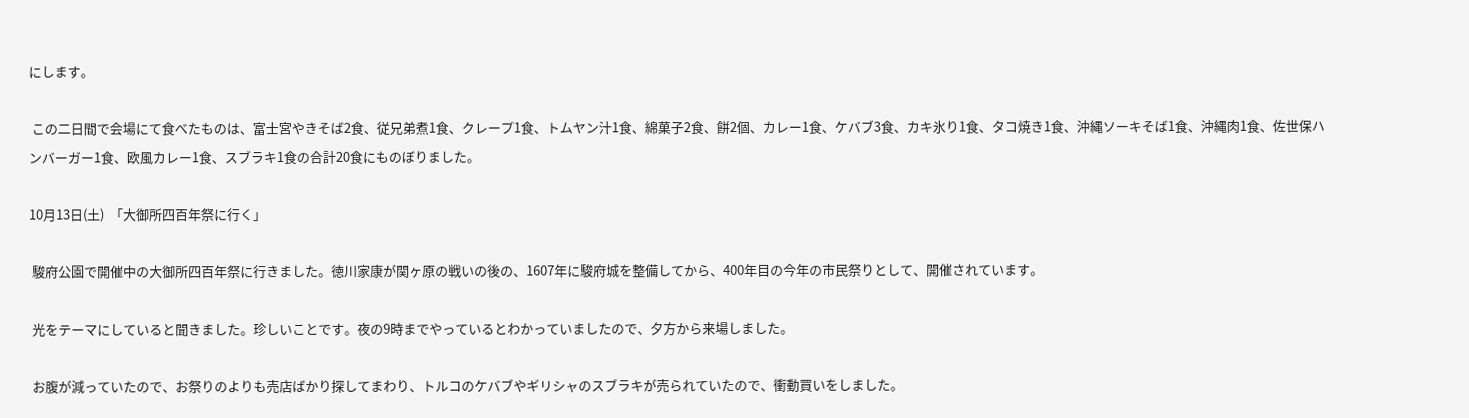にします。

 この二日間で会場にて食べたものは、富士宮やきそば2食、従兄弟煮1食、クレープ1食、トムヤン汁1食、綿菓子2食、餅2個、カレー1食、ケバブ3食、カキ氷り1食、タコ焼き1食、沖縄ソーキそば1食、沖縄肉1食、佐世保ハンバーガー1食、欧風カレー1食、スブラキ1食の合計20食にものぼりました。

10月13日(土)  「大御所四百年祭に行く」

 駿府公園で開催中の大御所四百年祭に行きました。徳川家康が関ヶ原の戦いの後の、1607年に駿府城を整備してから、400年目の今年の市民祭りとして、開催されています。

 光をテーマにしていると聞きました。珍しいことです。夜の9時までやっているとわかっていましたので、夕方から来場しました。

 お腹が減っていたので、お祭りのよりも売店ばかり探してまわり、トルコのケバブやギリシャのスブラキが売られていたので、衝動買いをしました。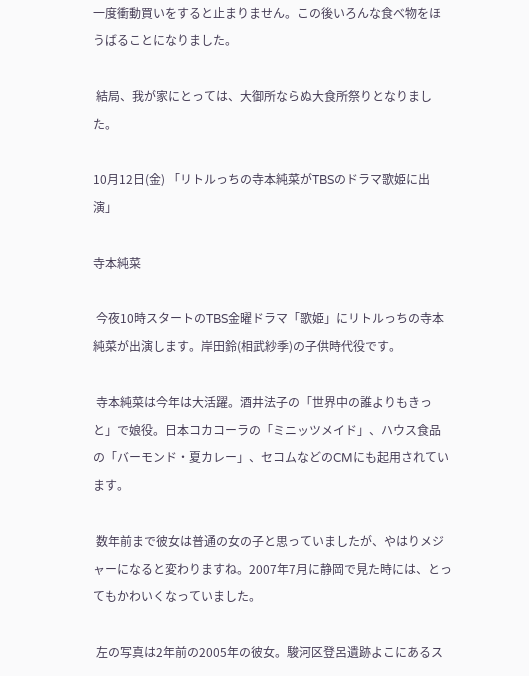一度衝動買いをすると止まりません。この後いろんな食べ物をほうばることになりました。

 結局、我が家にとっては、大御所ならぬ大食所祭りとなりました。

10月12日(金) 「リトルっちの寺本純菜がTBSのドラマ歌姫に出演」

寺本純菜

 今夜10時スタートのTBS金曜ドラマ「歌姫」にリトルっちの寺本純菜が出演します。岸田鈴(相武紗季)の子供時代役です。

 寺本純菜は今年は大活躍。酒井法子の「世界中の誰よりもきっと」で娘役。日本コカコーラの「ミニッツメイド」、ハウス食品の「バーモンド・夏カレー」、セコムなどのCMにも起用されています。

 数年前まで彼女は普通の女の子と思っていましたが、やはりメジャーになると変わりますね。2007年7月に静岡で見た時には、とってもかわいくなっていました。

 左の写真は2年前の2005年の彼女。駿河区登呂遺跡よこにあるス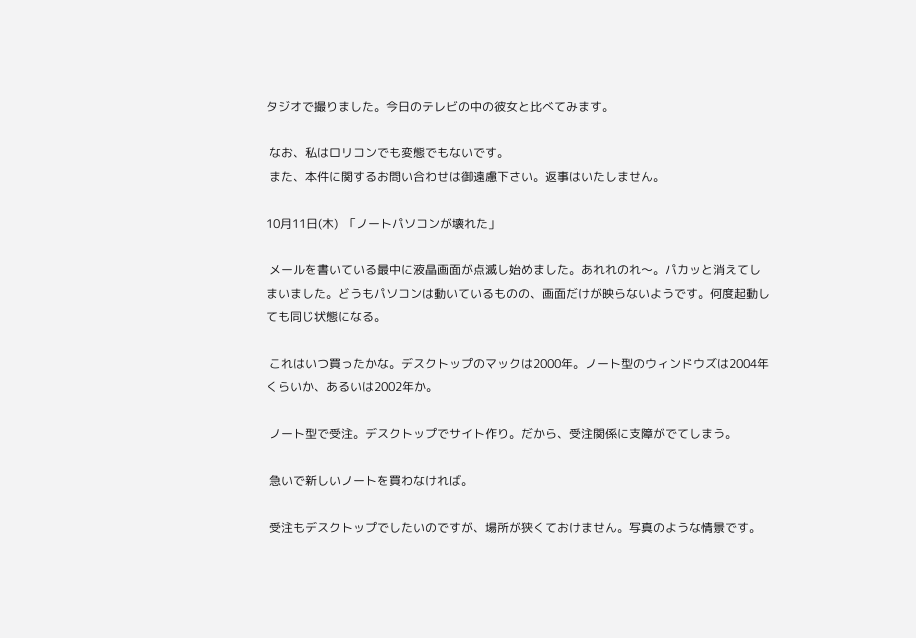タジオで撮りました。今日のテレビの中の彼女と比べてみます。

 なお、私はロリコンでも変態でもないです。
 また、本件に関するお問い合わせは御遠慮下さい。返事はいたしません。

10月11日(木)  「ノートパソコンが壊れた」

 メールを書いている最中に液晶画面が点滅し始めました。あれれのれ〜。パカッと消えてしまいました。どうもパソコンは動いているものの、画面だけが映らないようです。何度起動しても同じ状態になる。

 これはいつ買ったかな。デスクトップのマックは2000年。ノート型のウィンドウズは2004年くらいか、あるいは2002年か。

 ノート型で受注。デスクトップでサイト作り。だから、受注関係に支障がでてしまう。

 急いで新しいノートを買わなければ。

 受注もデスクトップでしたいのですが、場所が狭くておけません。写真のような情景です。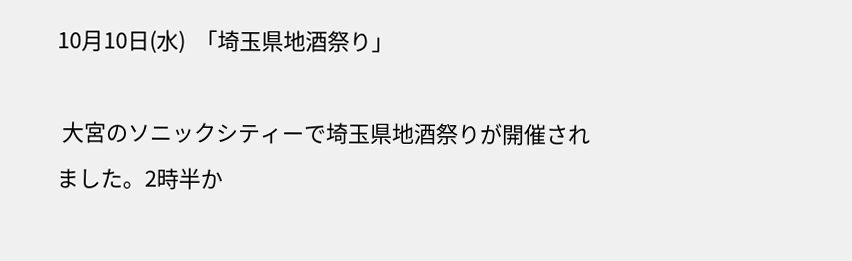10月10日(水)  「埼玉県地酒祭り」

 大宮のソニックシティーで埼玉県地酒祭りが開催されました。2時半か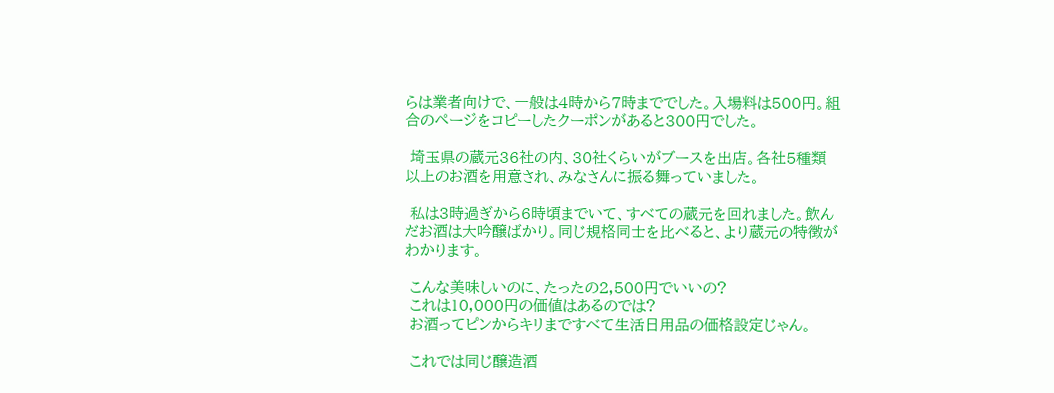らは業者向けで、一般は4時から7時まででした。入場料は500円。組合のページをコピーしたクーポンがあると300円でした。

 埼玉県の蔵元36社の内、30社くらいがブースを出店。各社5種類以上のお酒を用意され、みなさんに振る舞っていました。

 私は3時過ぎから6時頃までいて、すべての蔵元を回れました。飲んだお酒は大吟醸ばかり。同じ規格同士を比べると、より蔵元の特徴がわかります。

 こんな美味しいのに、たったの2,500円でいいの?
 これは10,000円の価値はあるのでは?
 お酒ってピンからキリまですべて生活日用品の価格設定じゃん。

 これでは同じ醸造酒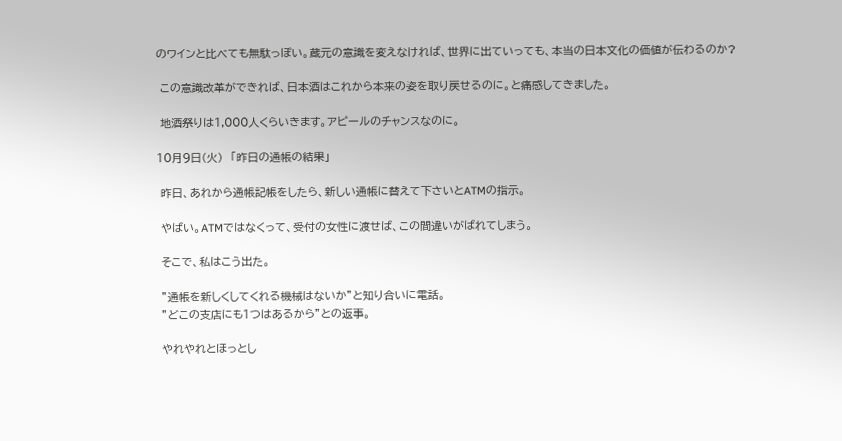のワインと比べても無駄っぽい。蔵元の意識を変えなければ、世界に出ていっても、本当の日本文化の価値が伝わるのか?

 この意識改革ができれば、日本酒はこれから本来の姿を取り戻せるのに。と痛感してきました。

 地酒祭りは1,000人くらいきます。アピールのチャンスなのに。

10月9日(火)  「昨日の通帳の結果」

 昨日、あれから通帳記帳をしたら、新しい通帳に替えて下さいとATMの指示。

 やばい。ATMではなくって、受付の女性に渡せば、この間違いがばれてしまう。

 そこで、私はこう出た。

 ”通帳を新しくしてくれる機械はないか”と知り合いに電話。
 ”どこの支店にも1つはあるから”との返事。

 やれやれとほっとし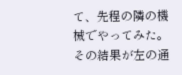て、先程の隣の機械でやってみた。その結果が左の通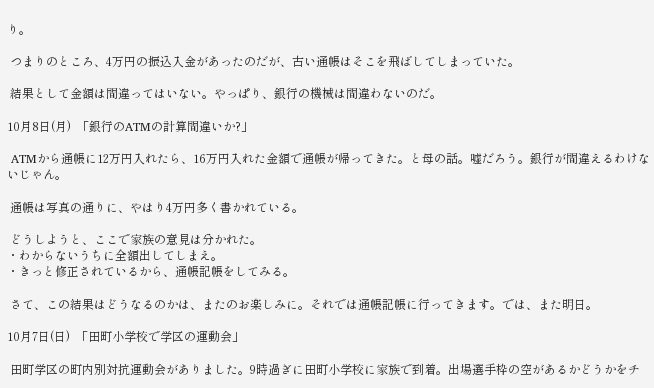り。

 つまりのところ、4万円の振込入金があったのだが、古い通帳はそこを飛ばしてしまっていた。

 結果として金額は間違ってはいない。やっぱり、銀行の機械は間違わないのだ。

10月8日(月)  「銀行のATMの計算間違いか?」

 ATMから通帳に12万円入れたら、16万円入れた金額で通帳が帰ってきた。と母の話。嘘だろう。銀行が間違えるわけないじゃん。

 通帳は写真の通りに、やはり4万円多く書かれている。

 どうしようと、ここで家族の意見は分かれた。
・わからないうちに全額出してしまえ。
・きっと修正されているから、通帳記帳をしてみる。

 さて、この結果はどうなるのかは、またのお楽しみに。それでは通帳記帳に行ってきます。では、また明日。

10月7日(日)  「田町小学校で学区の運動会」

 田町学区の町内別対抗運動会がありました。9時過ぎに田町小学校に家族で到着。出場選手枠の空があるかどうかをチ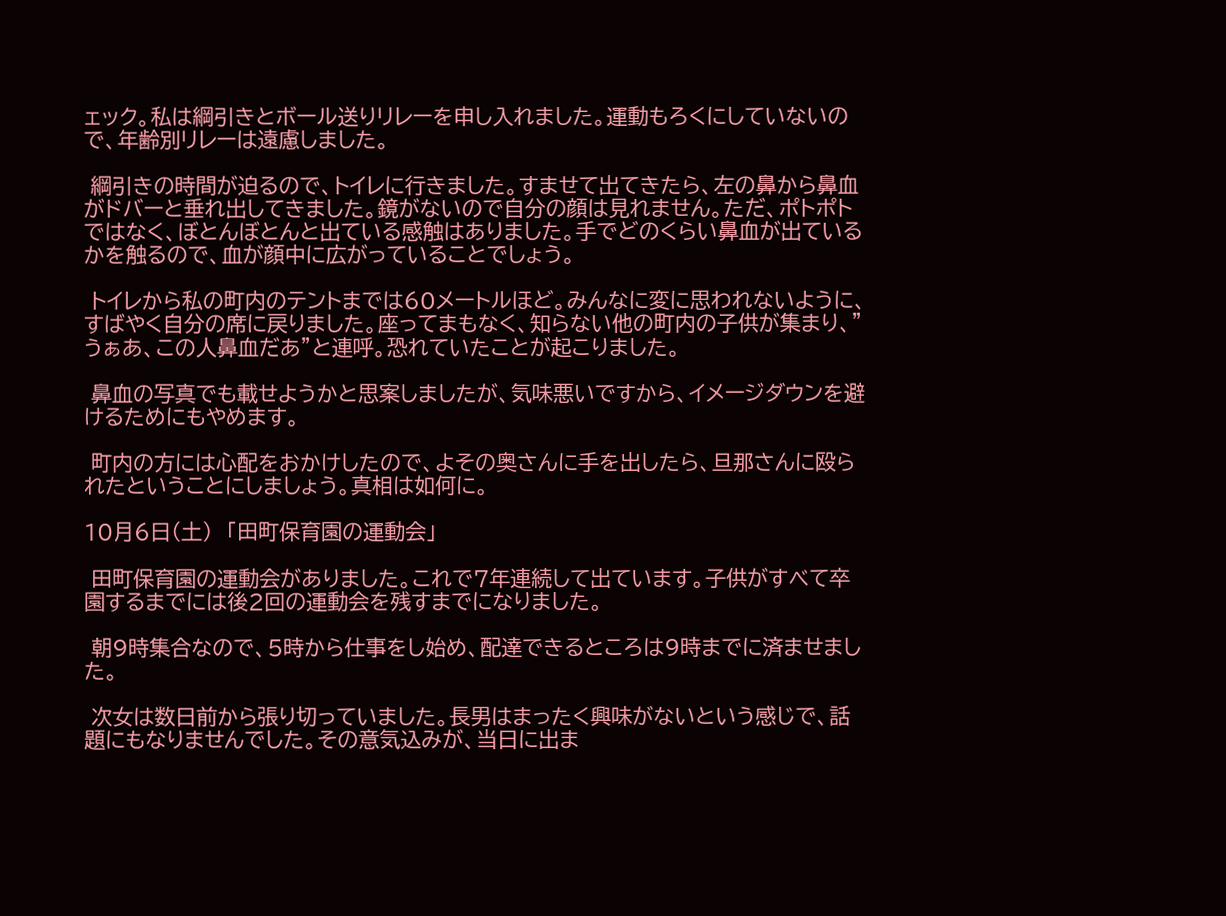ェック。私は綱引きとボール送りリレーを申し入れました。運動もろくにしていないので、年齢別リレーは遠慮しました。

 綱引きの時間が迫るので、トイレに行きました。すませて出てきたら、左の鼻から鼻血がドバーと垂れ出してきました。鏡がないので自分の顔は見れません。ただ、ポトポトではなく、ぼとんぼとんと出ている感触はありました。手でどのくらい鼻血が出ているかを触るので、血が顔中に広がっていることでしょう。

 トイレから私の町内のテントまでは60メートルほど。みんなに変に思われないように、すばやく自分の席に戻りました。座ってまもなく、知らない他の町内の子供が集まり、”うぁあ、この人鼻血だあ”と連呼。恐れていたことが起こりました。

 鼻血の写真でも載せようかと思案しましたが、気味悪いですから、イメージダウンを避けるためにもやめます。

 町内の方には心配をおかけしたので、よその奥さんに手を出したら、旦那さんに殴られたということにしましょう。真相は如何に。

10月6日(土)  「田町保育園の運動会」

 田町保育園の運動会がありました。これで7年連続して出ています。子供がすべて卒園するまでには後2回の運動会を残すまでになりました。

 朝9時集合なので、5時から仕事をし始め、配達できるところは9時までに済ませました。

 次女は数日前から張り切っていました。長男はまったく興味がないという感じで、話題にもなりませんでした。その意気込みが、当日に出ま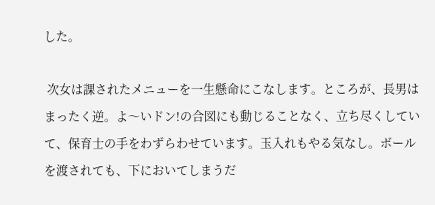した。

 次女は課されたメニューを一生懸命にこなします。ところが、長男はまったく逆。よ〜いドン!の合図にも動じることなく、立ち尽くしていて、保育士の手をわずらわせています。玉入れもやる気なし。ボールを渡されても、下においてしまうだ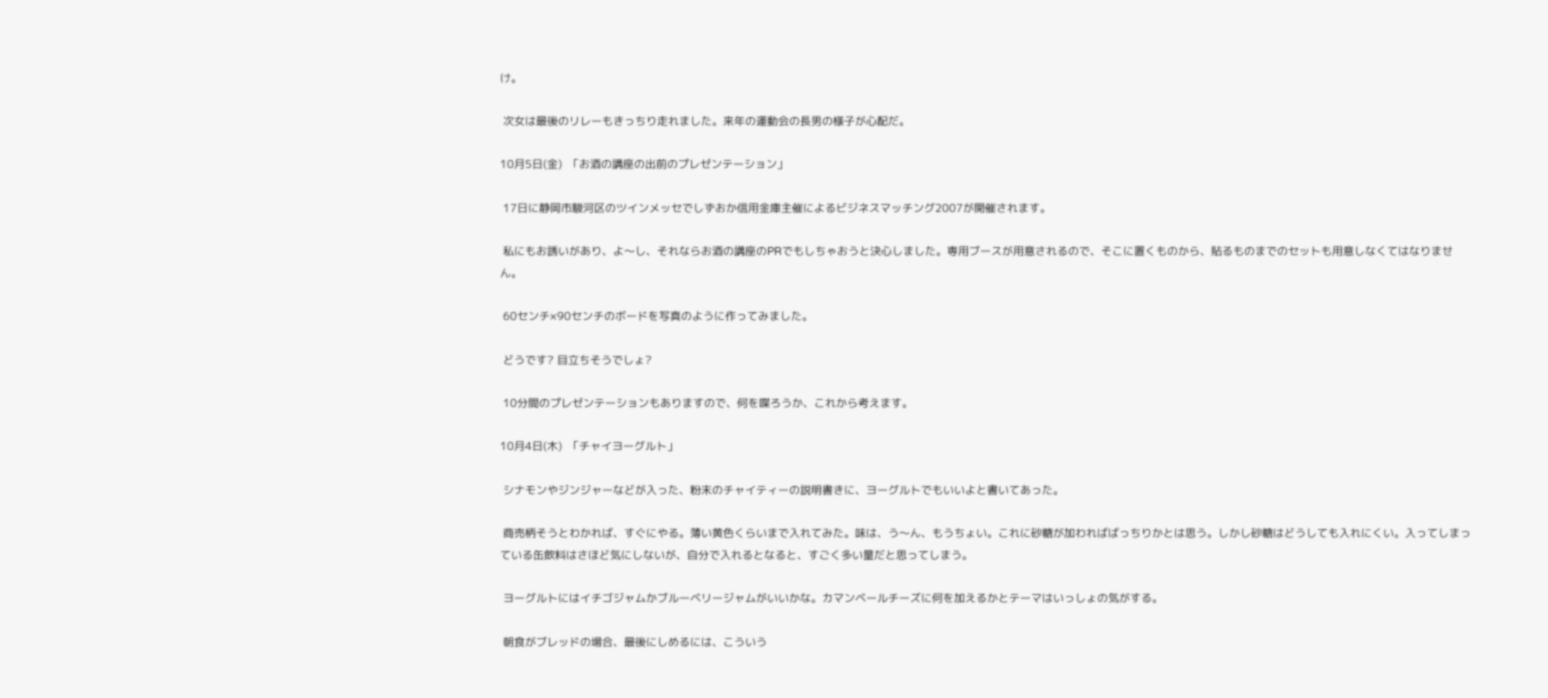け。

 次女は最後のリレーもきっちり走れました。来年の運動会の長男の様子が心配だ。

10月5日(金)  「お酒の講座の出前のプレゼンテーション」

 17日に静岡市駿河区のツインメッセでしずおか信用金庫主催によるビジネスマッチング2007が開催されます。

 私にもお誘いがあり、よ〜し、それならお酒の講座のPRでもしちゃおうと決心しました。専用ブースが用意されるので、そこに置くものから、貼るものまでのセットも用意しなくてはなりません。

 60センチ×90センチのボードを写真のように作ってみました。

 どうです? 目立ちそうでしょ?

 10分間のプレゼンテーションもありますので、何を喋ろうか、これから考えます。

10月4日(木)  「チャイヨーグルト」

 シナモンやジンジャーなどが入った、粉末のチャイティーの説明書きに、ヨーグルトでもいいよと書いてあった。

 商売柄そうとわかれば、すぐにやる。薄い黄色くらいまで入れてみた。味は、う〜ん、もうちょい。これに砂糖が加わればばっちりかとは思う。しかし砂糖はどうしても入れにくい。入ってしまっている缶飲料はさほど気にしないが、自分で入れるとなると、すごく多い量だと思ってしまう。

 ヨーグルトにはイチゴジャムかブルーベリージャムがいいかな。カマンベールチーズに何を加えるかとテーマはいっしょの気がする。

 朝食がブレッドの場合、最後にしめるには、こういう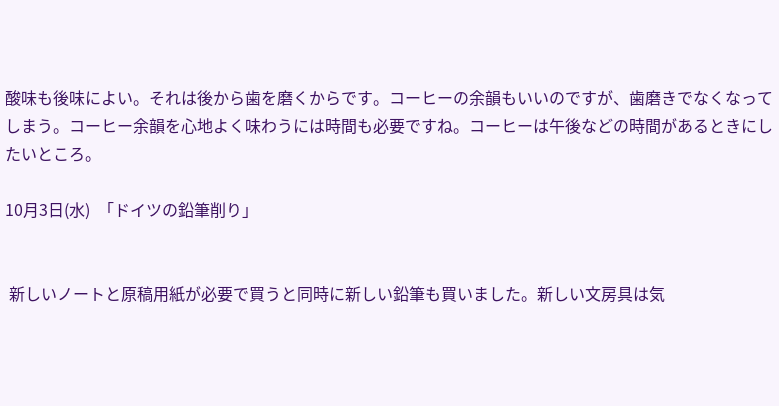酸味も後味によい。それは後から歯を磨くからです。コーヒーの余韻もいいのですが、歯磨きでなくなってしまう。コーヒー余韻を心地よく味わうには時間も必要ですね。コーヒーは午後などの時間があるときにしたいところ。

10月3日(水)  「ドイツの鉛筆削り」


 新しいノートと原稿用紙が必要で買うと同時に新しい鉛筆も買いました。新しい文房具は気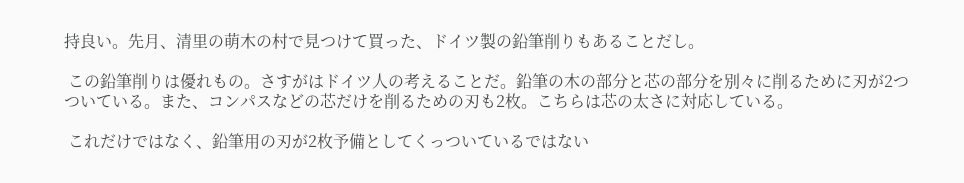持良い。先月、清里の萌木の村で見つけて買った、ドイツ製の鉛筆削りもあることだし。

 この鉛筆削りは優れもの。さすがはドイツ人の考えることだ。鉛筆の木の部分と芯の部分を別々に削るために刃が2つついている。また、コンパスなどの芯だけを削るための刃も2枚。こちらは芯の太さに対応している。

 これだけではなく、鉛筆用の刃が2枚予備としてくっついているではない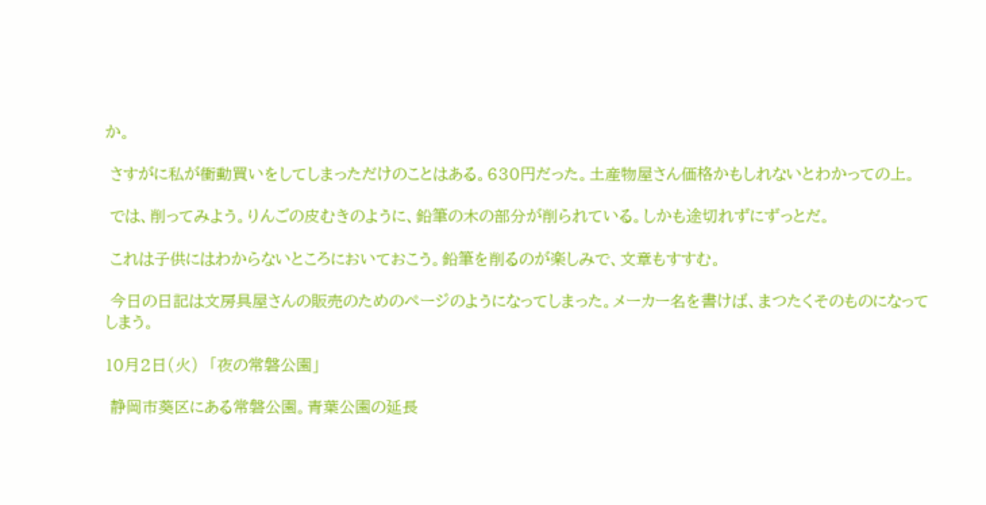か。

 さすがに私が衝動買いをしてしまっただけのことはある。630円だった。土産物屋さん価格かもしれないとわかっての上。

 では、削ってみよう。りんごの皮むきのように、鉛筆の木の部分が削られている。しかも途切れずにずっとだ。

 これは子供にはわからないところにおいておこう。鉛筆を削るのが楽しみで、文章もすすむ。

 今日の日記は文房具屋さんの販売のためのページのようになってしまった。メーカー名を書けば、まつたくそのものになってしまう。

10月2日(火)  「夜の常磐公園」

 静岡市葵区にある常磐公園。青葉公園の延長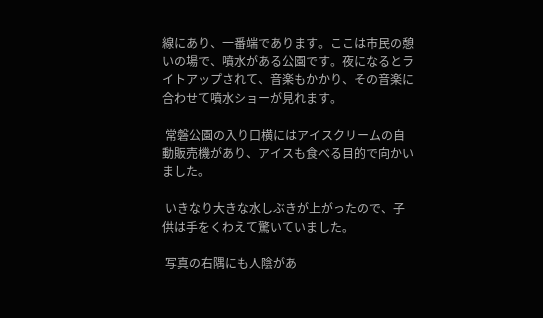線にあり、一番端であります。ここは市民の憩いの場で、噴水がある公園です。夜になるとライトアップされて、音楽もかかり、その音楽に合わせて噴水ショーが見れます。

 常磐公園の入り口横にはアイスクリームの自動販売機があり、アイスも食べる目的で向かいました。

 いきなり大きな水しぶきが上がったので、子供は手をくわえて驚いていました。

 写真の右隅にも人陰があ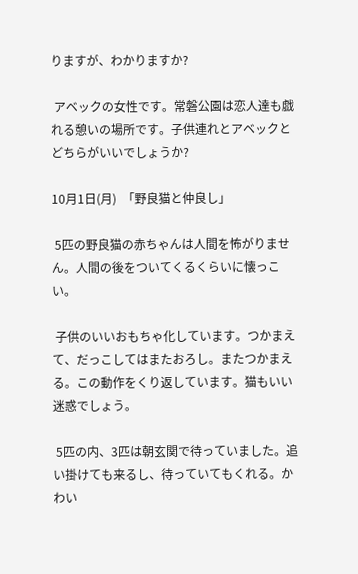りますが、わかりますか?

 アベックの女性です。常磐公園は恋人達も戯れる憩いの場所です。子供連れとアベックとどちらがいいでしょうか?

10月1日(月)  「野良猫と仲良し」

 5匹の野良猫の赤ちゃんは人間を怖がりません。人間の後をついてくるくらいに懐っこい。

 子供のいいおもちゃ化しています。つかまえて、だっこしてはまたおろし。またつかまえる。この動作をくり返しています。猫もいい迷惑でしょう。

 5匹の内、3匹は朝玄関で待っていました。追い掛けても来るし、待っていてもくれる。かわい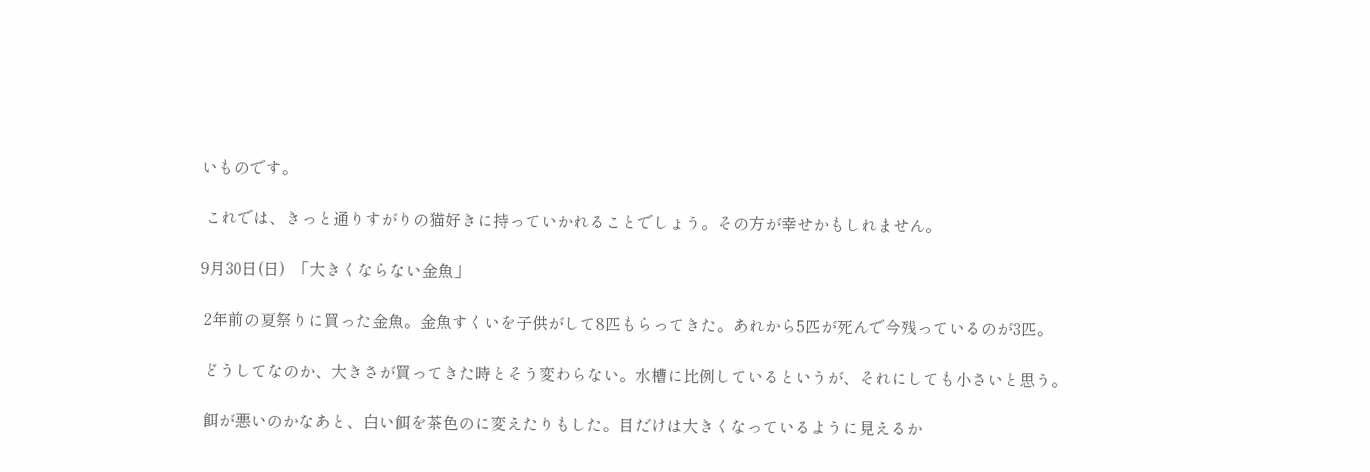いものです。

 これでは、きっと通りすがりの猫好きに持っていかれることでしょう。その方が幸せかもしれません。

9月30日(日)  「大きくならない金魚」

 2年前の夏祭りに買った金魚。金魚すくいを子供がして8匹もらってきた。あれから5匹が死んで今残っているのが3匹。

 どうしてなのか、大きさが買ってきた時とそう変わらない。水槽に比例しているというが、それにしても小さいと思う。

 餌が悪いのかなあと、白い餌を茶色のに変えたりもした。目だけは大きくなっているように見えるか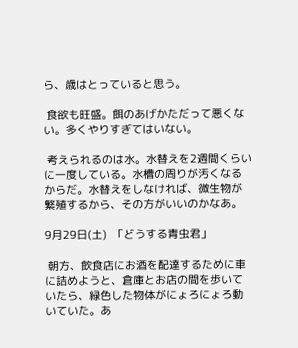ら、歳はとっていると思う。

 食欲も旺盛。餌のあげかただって悪くない。多くやりすぎてはいない。

 考えられるのは水。水替えを2週間くらいに一度している。水槽の周りが汚くなるからだ。水替えをしなければ、微生物が繁殖するから、その方がいいのかなあ。

9月29日(土)  「どうする青虫君」

 朝方、飲食店にお酒を配達するために車に詰めようと、倉庫とお店の間を歩いていたら、緑色した物体がにょろにょろ動いていた。あ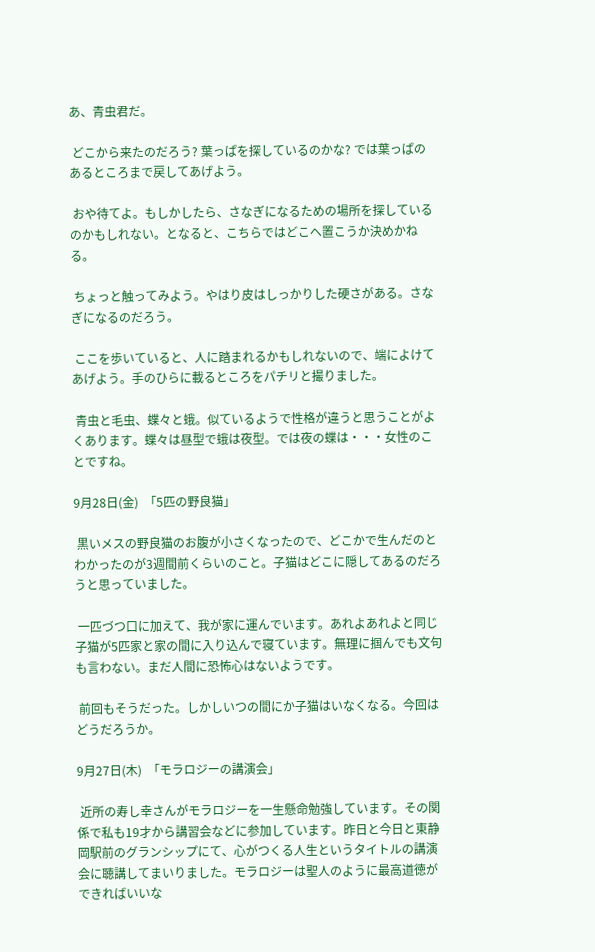あ、青虫君だ。

 どこから来たのだろう? 葉っぱを探しているのかな? では葉っぱのあるところまで戻してあげよう。

 おや待てよ。もしかしたら、さなぎになるための場所を探しているのかもしれない。となると、こちらではどこへ置こうか決めかねる。

 ちょっと触ってみよう。やはり皮はしっかりした硬さがある。さなぎになるのだろう。

 ここを歩いていると、人に踏まれるかもしれないので、端によけてあげよう。手のひらに載るところをパチリと撮りました。

 青虫と毛虫、蝶々と蛾。似ているようで性格が違うと思うことがよくあります。蝶々は昼型で蛾は夜型。では夜の蝶は・・・女性のことですね。

9月28日(金)  「5匹の野良猫」

 黒いメスの野良猫のお腹が小さくなったので、どこかで生んだのとわかったのが3週間前くらいのこと。子猫はどこに隠してあるのだろうと思っていました。

 一匹づつ口に加えて、我が家に運んでいます。あれよあれよと同じ子猫が5匹家と家の間に入り込んで寝ています。無理に掴んでも文句も言わない。まだ人間に恐怖心はないようです。

 前回もそうだった。しかしいつの間にか子猫はいなくなる。今回はどうだろうか。

9月27日(木)  「モラロジーの講演会」

 近所の寿し幸さんがモラロジーを一生懸命勉強しています。その関係で私も19才から講習会などに参加しています。昨日と今日と東静岡駅前のグランシップにて、心がつくる人生というタイトルの講演会に聴講してまいりました。モラロジーは聖人のように最高道徳ができればいいな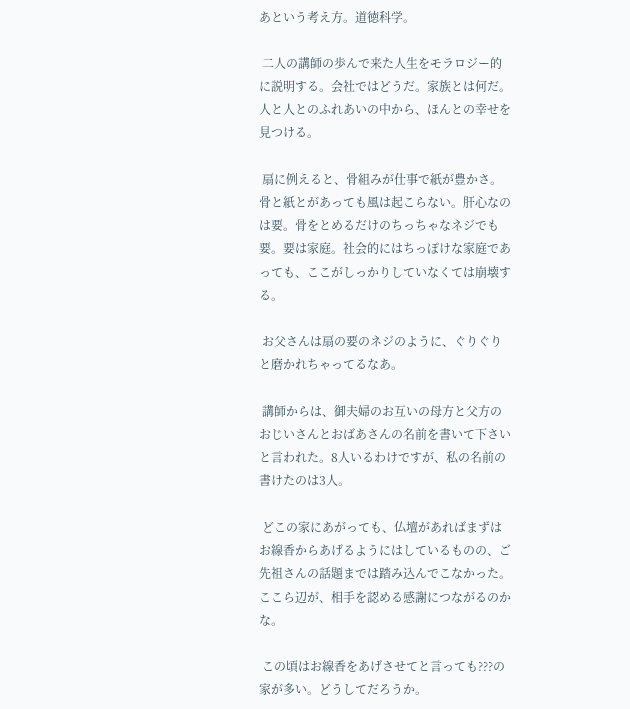あという考え方。道徳科学。

 二人の講師の歩んで来た人生をモラロジー的に説明する。会社ではどうだ。家族とは何だ。人と人とのふれあいの中から、ほんとの幸せを見つける。

 扇に例えると、骨組みが仕事で紙が豊かさ。骨と紙とがあっても風は起こらない。肝心なのは要。骨をとめるだけのちっちゃなネジでも要。要は家庭。社会的にはちっぽけな家庭であっても、ここがしっかりしていなくては崩壊する。

 お父さんは扇の要のネジのように、ぐりぐりと磨かれちゃってるなあ。

 講師からは、御夫婦のお互いの母方と父方のおじいさんとおばあさんの名前を書いて下さいと言われた。8人いるわけですが、私の名前の書けたのは3人。

 どこの家にあがっても、仏壇があればまずはお線香からあげるようにはしているものの、ご先祖さんの話題までは踏み込んでこなかった。ここら辺が、相手を認める感謝につながるのかな。

 この頃はお線香をあげさせてと言っても???の家が多い。どうしてだろうか。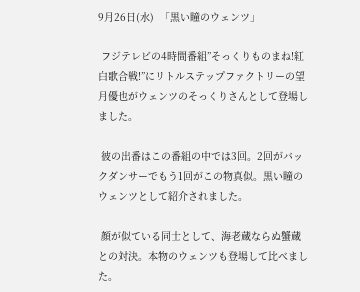9月26日(水)  「黒い瞳のウェンツ」

 フジテレビの4時間番組”そっくりものまね!紅白歌合戦!”にリトルステップファクトリーの望月優也がウェンツのそっくりさんとして登場しました。

 彼の出番はこの番組の中では3回。2回がバックダンサーでもう1回がこの物真似。黒い瞳のウェンツとして紹介されました。

 顔が似ている同士として、海老蔵ならぬ蟹蔵との対決。本物のウェンツも登場して比べました。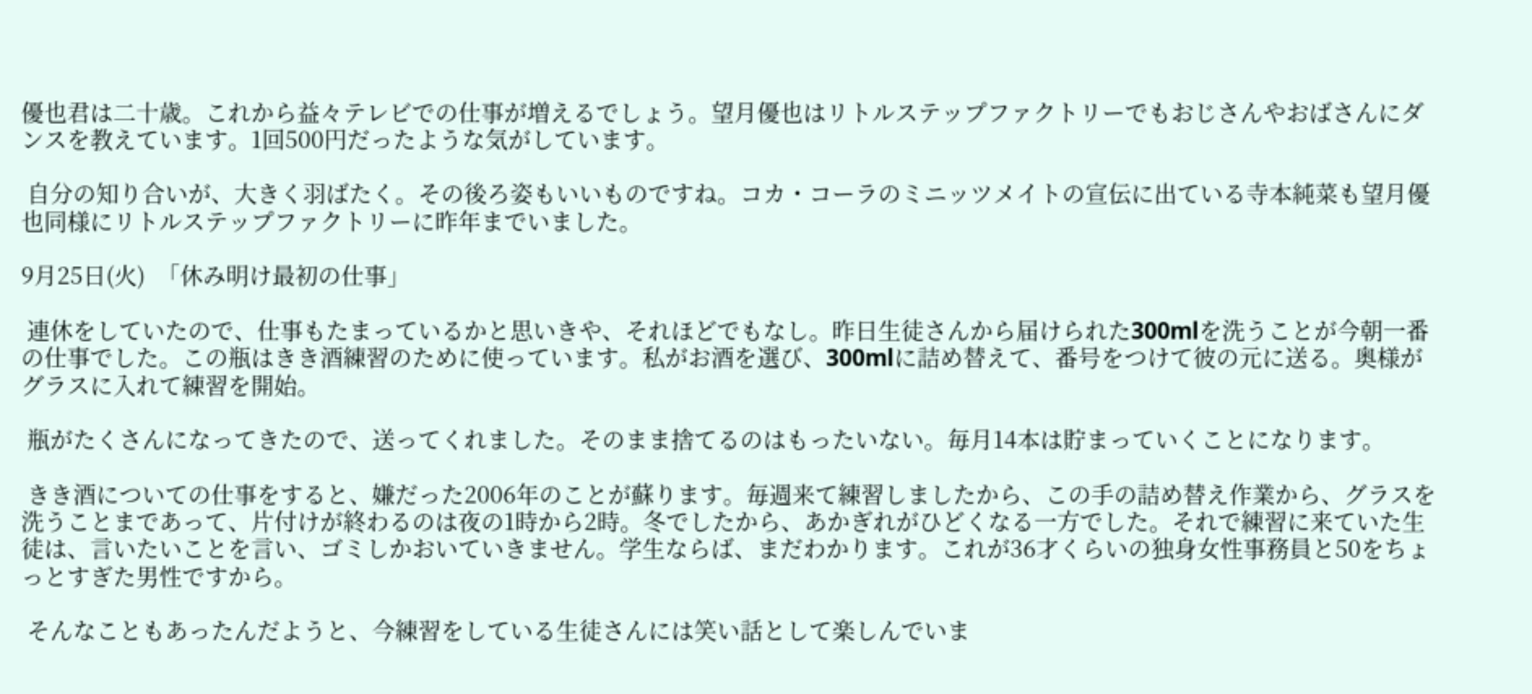優也君は二十歳。これから益々テレビでの仕事が増えるでしょう。望月優也はリトルステップファクトリーでもおじさんやおばさんにダンスを教えています。1回500円だったような気がしています。

 自分の知り合いが、大きく羽ばたく。その後ろ姿もいいものですね。コカ・コーラのミニッツメイトの宣伝に出ている寺本純菜も望月優也同様にリトルステップファクトリーに昨年までいました。

9月25日(火)  「休み明け最初の仕事」

 連休をしていたので、仕事もたまっているかと思いきや、それほどでもなし。昨日生徒さんから届けられた300mlを洗うことが今朝一番の仕事でした。この瓶はきき酒練習のために使っています。私がお酒を選び、300mlに詰め替えて、番号をつけて彼の元に送る。奥様がグラスに入れて練習を開始。

 瓶がたくさんになってきたので、送ってくれました。そのまま捨てるのはもったいない。毎月14本は貯まっていくことになります。

 きき酒についての仕事をすると、嫌だった2006年のことが蘇ります。毎週来て練習しましたから、この手の詰め替え作業から、グラスを洗うことまであって、片付けが終わるのは夜の1時から2時。冬でしたから、あかぎれがひどくなる一方でした。それで練習に来ていた生徒は、言いたいことを言い、ゴミしかおいていきません。学生ならば、まだわかります。これが36才くらいの独身女性事務員と50をちょっとすぎた男性ですから。

 そんなこともあったんだようと、今練習をしている生徒さんには笑い話として楽しんでいま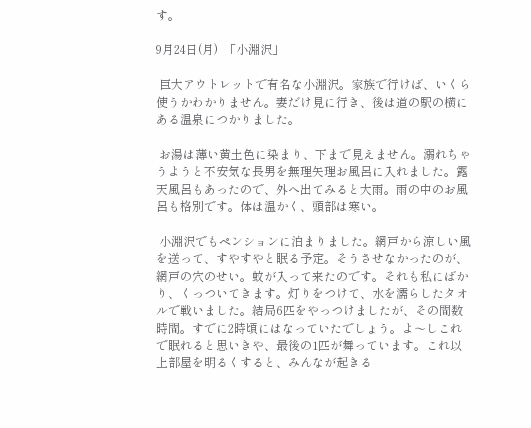す。

9月24日(月)  「小淵沢」

 巨大アウトレットで有名な小淵沢。家族で行けば、いくら使うかわかりません。妻だけ見に行き、後は道の駅の横にある温泉につかりました。

 お湯は薄い黄土色に染まり、下まで見えません。溺れちゃうようと不安気な長男を無理矢理お風呂に入れました。露天風呂もあったので、外へ出てみると大雨。雨の中のお風呂も格別です。体は温かく、頭部は寒い。

 小淵沢でもペンションに泊まりました。網戸から涼しい風を送って、すやすやと眠る予定。そうさせなかったのが、網戸の穴のせい。蚊が入って来たのです。それも私にばかり、くっついてきます。灯りをつけて、水を濡らしたタオルで戦いました。結局6匹をやっつけましたが、その間数時間。すでに2時頃にはなっていたでしょう。よ〜しこれで眠れると思いきや、最後の1匹が舞っています。これ以上部屋を明るくすると、みんなが起きる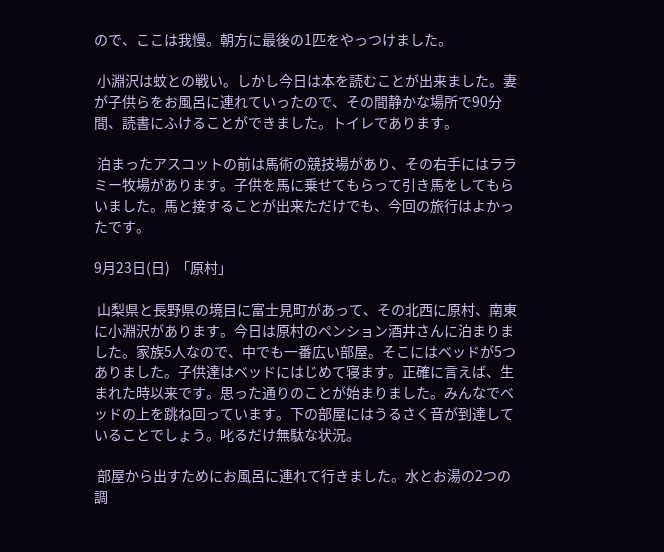ので、ここは我慢。朝方に最後の1匹をやっつけました。

 小淵沢は蚊との戦い。しかし今日は本を読むことが出来ました。妻が子供らをお風呂に連れていったので、その間静かな場所で90分間、読書にふけることができました。トイレであります。

 泊まったアスコットの前は馬術の競技場があり、その右手にはララミー牧場があります。子供を馬に乗せてもらって引き馬をしてもらいました。馬と接することが出来ただけでも、今回の旅行はよかったです。

9月23日(日)  「原村」

 山梨県と長野県の境目に富士見町があって、その北西に原村、南東に小淵沢があります。今日は原村のペンション酒井さんに泊まりました。家族5人なので、中でも一番広い部屋。そこにはベッドが5つありました。子供達はベッドにはじめて寝ます。正確に言えば、生まれた時以来です。思った通りのことが始まりました。みんなでベッドの上を跳ね回っています。下の部屋にはうるさく音が到達していることでしょう。叱るだけ無駄な状況。

 部屋から出すためにお風呂に連れて行きました。水とお湯の2つの調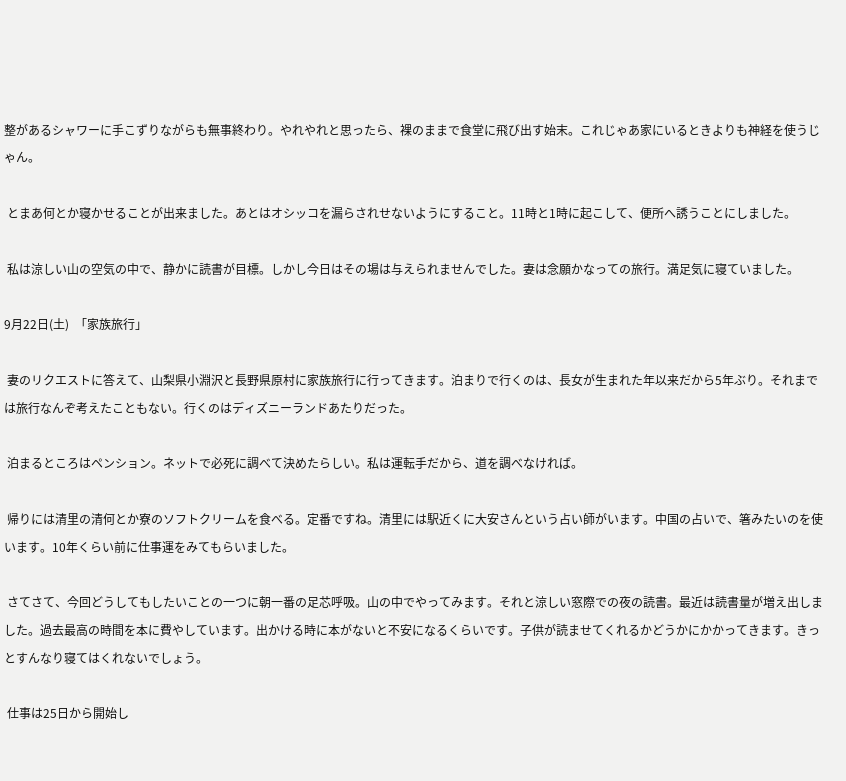整があるシャワーに手こずりながらも無事終わり。やれやれと思ったら、裸のままで食堂に飛び出す始末。これじゃあ家にいるときよりも神経を使うじゃん。

 とまあ何とか寝かせることが出来ました。あとはオシッコを漏らされせないようにすること。11時と1時に起こして、便所へ誘うことにしました。

 私は涼しい山の空気の中で、静かに読書が目標。しかし今日はその場は与えられませんでした。妻は念願かなっての旅行。満足気に寝ていました。

9月22日(土)  「家族旅行」

 妻のリクエストに答えて、山梨県小淵沢と長野県原村に家族旅行に行ってきます。泊まりで行くのは、長女が生まれた年以来だから5年ぶり。それまでは旅行なんぞ考えたこともない。行くのはディズニーランドあたりだった。

 泊まるところはペンション。ネットで必死に調べて決めたらしい。私は運転手だから、道を調べなければ。

 帰りには清里の清何とか寮のソフトクリームを食べる。定番ですね。清里には駅近くに大安さんという占い師がいます。中国の占いで、箸みたいのを使います。10年くらい前に仕事運をみてもらいました。

 さてさて、今回どうしてもしたいことの一つに朝一番の足芯呼吸。山の中でやってみます。それと涼しい窓際での夜の読書。最近は読書量が増え出しました。過去最高の時間を本に費やしています。出かける時に本がないと不安になるくらいです。子供が読ませてくれるかどうかにかかってきます。きっとすんなり寝てはくれないでしょう。

 仕事は25日から開始し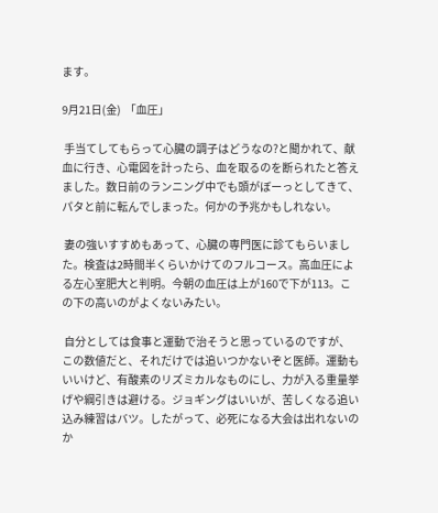ます。

9月21日(金)  「血圧」

 手当てしてもらって心臓の調子はどうなの?と聞かれて、献血に行き、心電図を計ったら、血を取るのを断られたと答えました。数日前のランニング中でも頭がぼーっとしてきて、パタと前に転んでしまった。何かの予兆かもしれない。

 妻の強いすすめもあって、心臓の専門医に診てもらいました。検査は2時間半くらいかけてのフルコース。高血圧による左心室肥大と判明。今朝の血圧は上が160で下が113。この下の高いのがよくないみたい。

 自分としては食事と運動で治そうと思っているのですが、この数値だと、それだけでは追いつかないぞと医師。運動もいいけど、有酸素のリズミカルなものにし、力が入る重量挙げや綱引きは避ける。ジョギングはいいが、苦しくなる追い込み練習はバツ。したがって、必死になる大会は出れないのか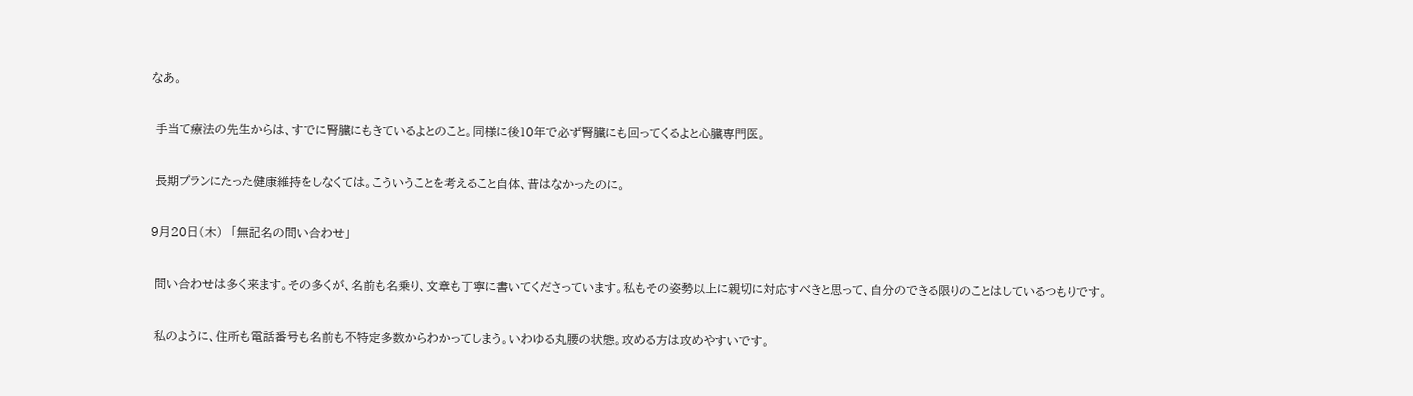なあ。

 手当て療法の先生からは、すでに腎臓にもきているよとのこと。同様に後10年で必ず腎臓にも回ってくるよと心臓専門医。

 長期プランにたった健康維持をしなくては。こういうことを考えること自体、昔はなかったのに。

9月20日(木)  「無記名の問い合わせ」

 問い合わせは多く来ます。その多くが、名前も名乗り、文章も丁寧に書いてくださっています。私もその姿勢以上に親切に対応すべきと思って、自分のできる限りのことはしているつもりです。

 私のように、住所も電話番号も名前も不特定多数からわかってしまう。いわゆる丸腰の状態。攻める方は攻めやすいです。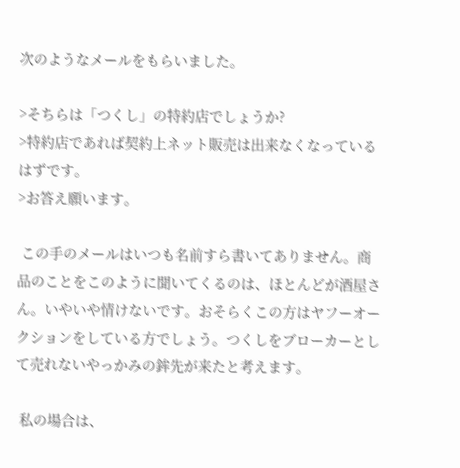次のようなメールをもらいました。

>そちらは「つくし」の特約店でしょうか?
>特約店であれば契約上ネット販売は出来なくなっているはずです。
>お答え願います。

 この手のメールはいつも名前すら書いてありません。商品のことをこのように聞いてくるのは、ほとんどが酒屋さん。いやいや情けないです。おそらくこの方はヤフーオークションをしている方でしょう。つくしをブローカーとして売れないやっかみの鉾先が来たと考えます。

 私の場合は、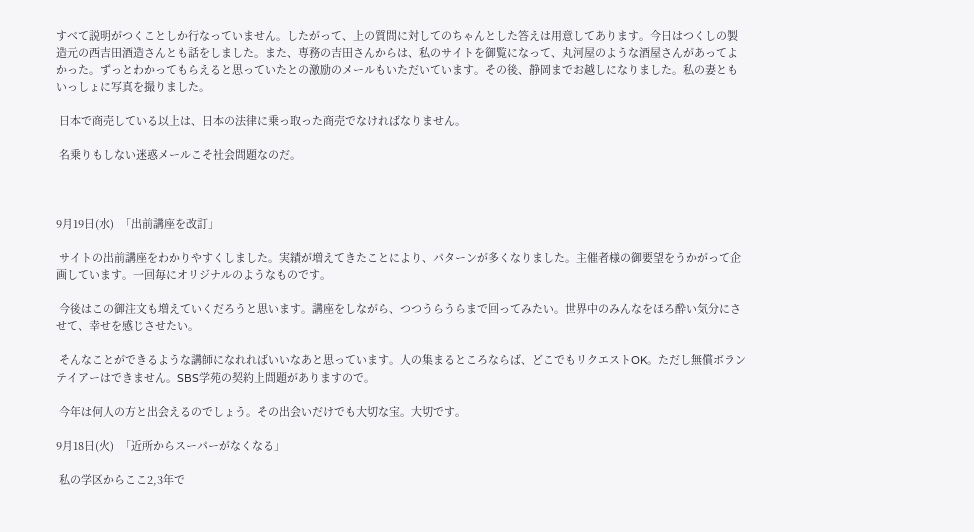すべて説明がつくことしか行なっていません。したがって、上の質問に対してのちゃんとした答えは用意してあります。今日はつくしの製造元の西吉田酒造さんとも話をしました。また、専務の吉田さんからは、私のサイトを御覧になって、丸河屋のような酒屋さんがあってよかった。ずっとわかってもらえると思っていたとの激励のメールもいただいています。その後、静岡までお越しになりました。私の妻ともいっしょに写真を撮りました。

 日本で商売している以上は、日本の法律に乗っ取った商売でなければなりません。

 名乗りもしない迷惑メールこそ社会問題なのだ。



9月19日(水)  「出前講座を改訂」

 サイトの出前講座をわかりやすくしました。実績が増えてきたことにより、パターンが多くなりました。主催者様の御要望をうかがって企画しています。一回毎にオリジナルのようなものです。

 今後はこの御注文も増えていくだろうと思います。講座をしながら、つつうらうらまで回ってみたい。世界中のみんなをほろ酔い気分にさせて、幸せを感じさせたい。

 そんなことができるような講師になれればいいなあと思っています。人の集まるところならば、どこでもリクエストOK。ただし無償ボランテイアーはできません。SBS学苑の契約上問題がありますので。

 今年は何人の方と出会えるのでしょう。その出会いだけでも大切な宝。大切です。

9月18日(火)  「近所からスーパーがなくなる」

 私の学区からここ2,3年で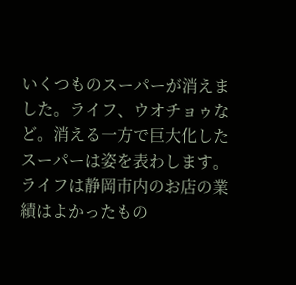いくつものスーパーが消えました。ライフ、ウオチョゥなど。消える一方で巨大化したスーパーは姿を表わします。ライフは静岡市内のお店の業績はよかったもの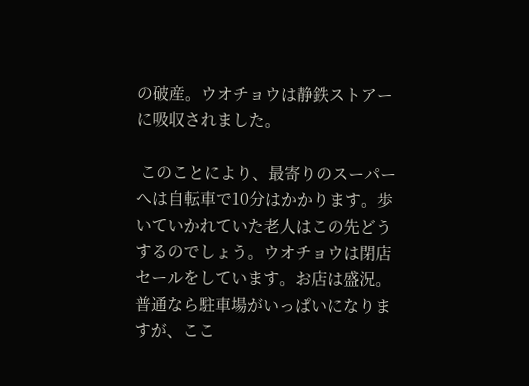の破産。ウオチョウは静鉄ストアーに吸収されました。

 このことにより、最寄りのスーパーへは自転車で10分はかかります。歩いていかれていた老人はこの先どうするのでしょう。ウオチョウは閉店セールをしています。お店は盛況。普通なら駐車場がいっぱいになりますが、ここ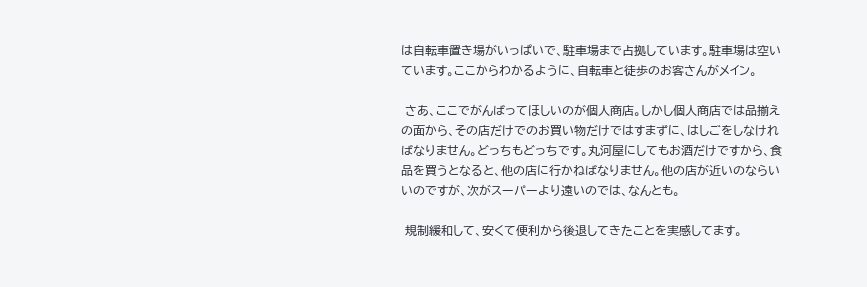は自転車置き場がいっぱいで、駐車場まで占拠しています。駐車場は空いています。ここからわかるように、自転車と徒歩のお客さんがメイン。

 さあ、ここでがんばってほしいのが個人商店。しかし個人商店では品揃えの面から、その店だけでのお買い物だけではすまずに、はしごをしなければなりません。どっちもどっちです。丸河屋にしてもお酒だけですから、食品を買うとなると、他の店に行かねばなりません。他の店が近いのならいいのですが、次がスーパーより遠いのでは、なんとも。

 規制緩和して、安くて便利から後退してきたことを実感してます。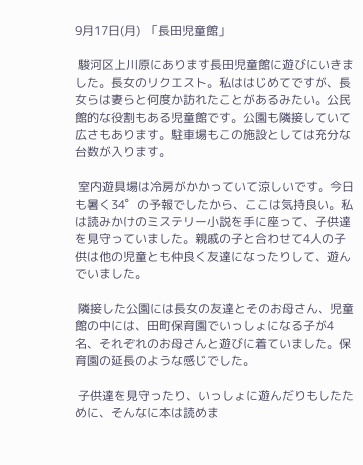9月17日(月)  「長田児童館」

 駿河区上川原にあります長田児童館に遊びにいきました。長女のリクエスト。私ははじめてですが、長女らは妻らと何度か訪れたことがあるみたい。公民館的な役割もある児童館です。公園も隣接していて広さもあります。駐車場もこの施設としては充分な台数が入ります。

 室内遊具場は冷房がかかっていて涼しいです。今日も暑く34゜の予報でしたから、ここは気持良い。私は読みかけのミステリー小説を手に座って、子供達を見守っていました。親戚の子と合わせて4人の子供は他の児童とも仲良く友達になったりして、遊んでいました。

 隣接した公園には長女の友達とそのお母さん、児童館の中には、田町保育園でいっしょになる子が4名、それぞれのお母さんと遊びに着ていました。保育園の延長のような感じでした。

 子供達を見守ったり、いっしょに遊んだりもしたために、そんなに本は読めま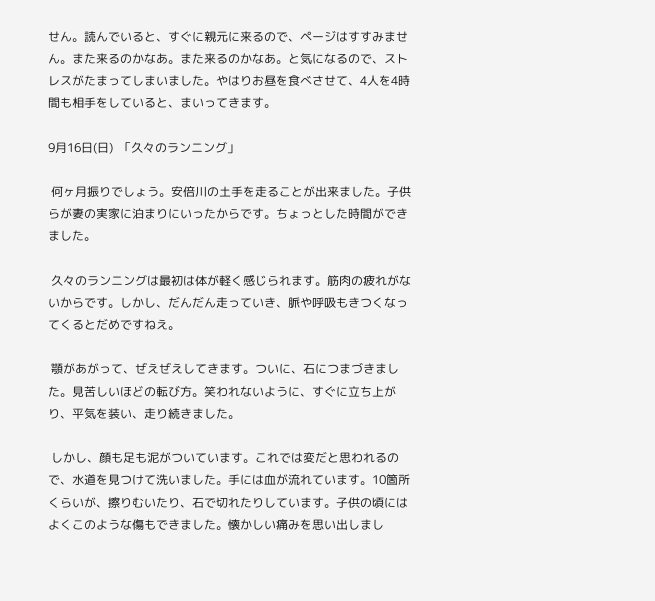せん。読んでいると、すぐに親元に来るので、ページはすすみません。また来るのかなあ。また来るのかなあ。と気になるので、ストレスがたまってしまいました。やはりお昼を食べさせて、4人を4時間も相手をしていると、まいってきます。

9月16日(日)  「久々のランニング」

 何ヶ月振りでしょう。安倍川の土手を走ることが出来ました。子供らが妻の実家に泊まりにいったからです。ちょっとした時間ができました。

 久々のランニングは最初は体が軽く感じられます。筋肉の疲れがないからです。しかし、だんだん走っていき、脈や呼吸もきつくなってくるとだめですねえ。

 顎があがって、ぜえぜえしてきます。ついに、石につまづきました。見苦しいほどの転び方。笑われないように、すぐに立ち上がり、平気を装い、走り続きました。

 しかし、顔も足も泥がついています。これでは変だと思われるので、水道を見つけて洗いました。手には血が流れています。10箇所くらいが、擦りむいたり、石で切れたりしています。子供の頃にはよくこのような傷もできました。懐かしい痛みを思い出しまし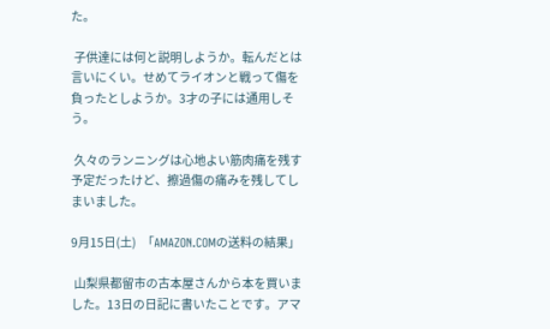た。

 子供達には何と説明しようか。転んだとは言いにくい。せめてライオンと戦って傷を負ったとしようか。3才の子には通用しそう。

 久々のランニングは心地よい筋肉痛を残す予定だったけど、擦過傷の痛みを残してしまいました。

9月15日(土)  「AMAZON.COMの送料の結果」

 山梨県都留市の古本屋さんから本を買いました。13日の日記に書いたことです。アマ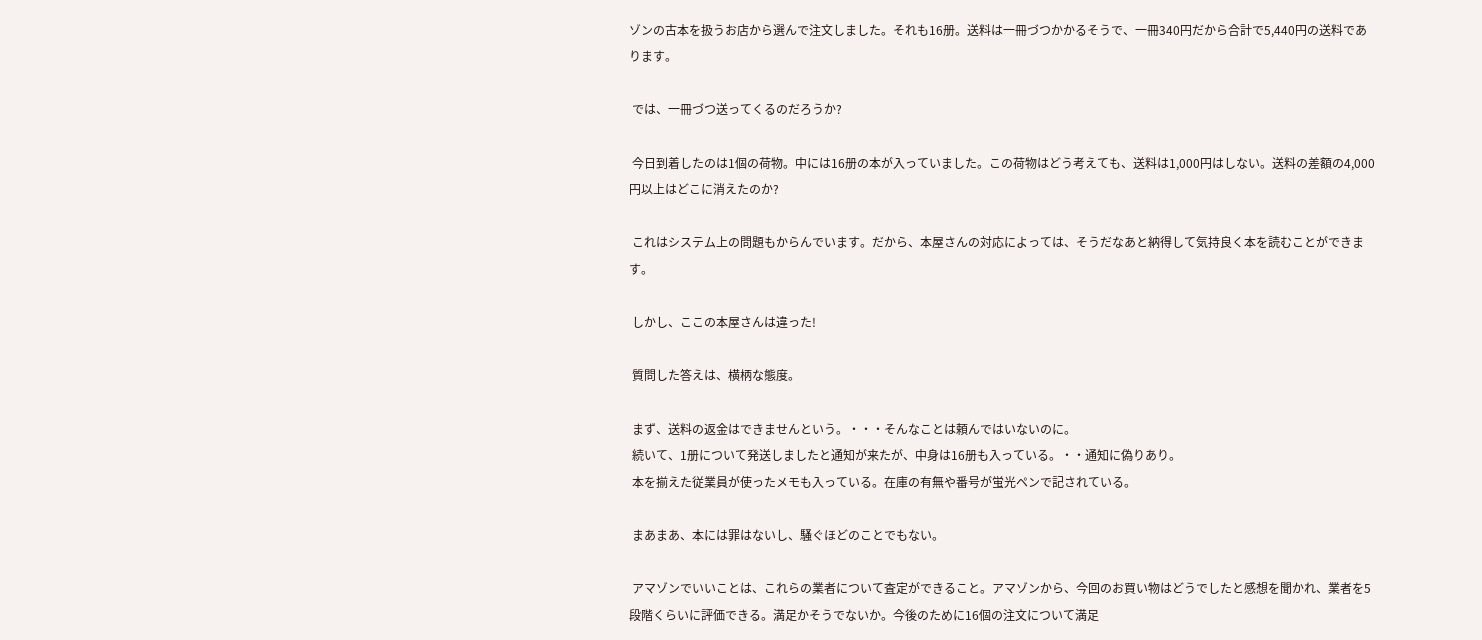ゾンの古本を扱うお店から選んで注文しました。それも16册。送料は一冊づつかかるそうで、一冊340円だから合計で5,440円の送料であります。

 では、一冊づつ送ってくるのだろうか?

 今日到着したのは1個の荷物。中には16册の本が入っていました。この荷物はどう考えても、送料は1,000円はしない。送料の差額の4,000円以上はどこに消えたのか?

 これはシステム上の問題もからんでいます。だから、本屋さんの対応によっては、そうだなあと納得して気持良く本を読むことができます。

 しかし、ここの本屋さんは違った!

 質問した答えは、横柄な態度。

 まず、送料の返金はできませんという。・・・そんなことは頼んではいないのに。
 続いて、1册について発送しましたと通知が来たが、中身は16册も入っている。・・通知に偽りあり。
 本を揃えた従業員が使ったメモも入っている。在庫の有無や番号が蛍光ペンで記されている。

 まあまあ、本には罪はないし、騒ぐほどのことでもない。

 アマゾンでいいことは、これらの業者について査定ができること。アマゾンから、今回のお買い物はどうでしたと感想を聞かれ、業者を5段階くらいに評価できる。満足かそうでないか。今後のために16個の注文について満足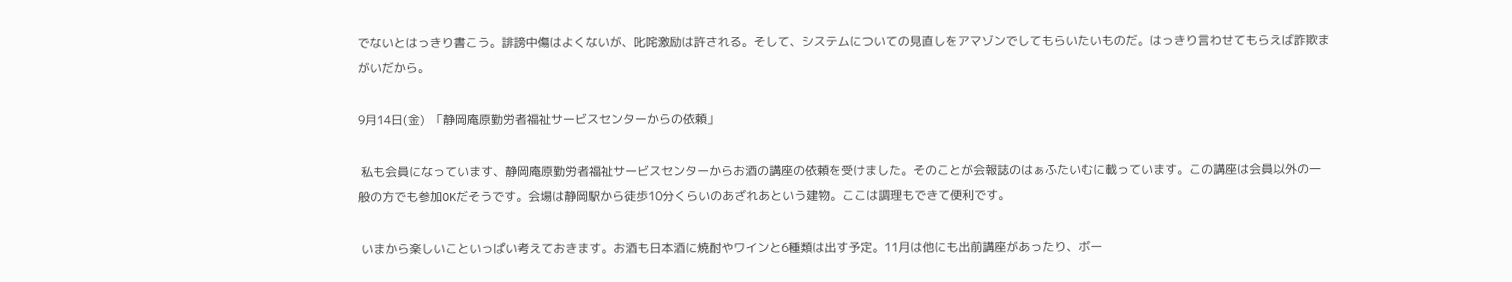でないとはっきり書こう。誹謗中傷はよくないが、叱咤激励は許される。そして、システムについての見直しをアマゾンでしてもらいたいものだ。はっきり言わせてもらえば詐欺まがいだから。

9月14日(金)  「静岡庵原勤労者福祉サービスセンターからの依頼」

 私も会員になっています、静岡庵原勤労者福祉サービスセンターからお酒の講座の依頼を受けました。そのことが会報誌のはぁふたいむに載っています。この講座は会員以外の一般の方でも参加OKだそうです。会場は静岡駅から徒歩10分くらいのあざれあという建物。ここは調理もできて便利です。

 いまから楽しいこといっぱい考えておきます。お酒も日本酒に焼酎やワインと6種類は出す予定。11月は他にも出前講座があったり、ボー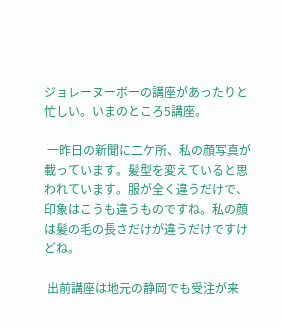ジョレーヌーボーの講座があったりと忙しい。いまのところ5講座。

 一昨日の新聞に二ケ所、私の顔写真が載っています。髪型を変えていると思われています。服が全く違うだけで、印象はこうも違うものですね。私の顔は髪の毛の長さだけが違うだけですけどね。

 出前講座は地元の静岡でも受注が来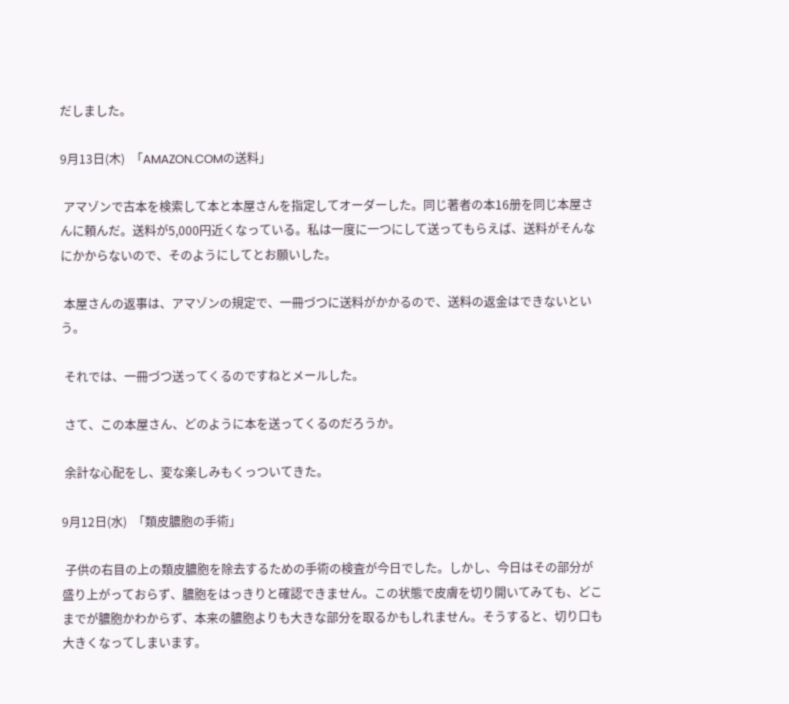だしました。

9月13日(木)  「AMAZON.COMの送料」

 アマゾンで古本を検索して本と本屋さんを指定してオーダーした。同じ著者の本16册を同じ本屋さんに頼んだ。送料が5,000円近くなっている。私は一度に一つにして送ってもらえば、送料がそんなにかからないので、そのようにしてとお願いした。

 本屋さんの返事は、アマゾンの規定で、一冊づつに送料がかかるので、送料の返金はできないという。

 それでは、一冊づつ送ってくるのですねとメールした。

 さて、この本屋さん、どのように本を送ってくるのだろうか。

 余計な心配をし、変な楽しみもくっついてきた。

9月12日(水)  「類皮膿胞の手術」

 子供の右目の上の類皮膿胞を除去するための手術の検査が今日でした。しかし、今日はその部分が盛り上がっておらず、膿胞をはっきりと確認できません。この状態で皮膚を切り開いてみても、どこまでが膿胞かわからず、本来の膿胞よりも大きな部分を取るかもしれません。そうすると、切り口も大きくなってしまいます。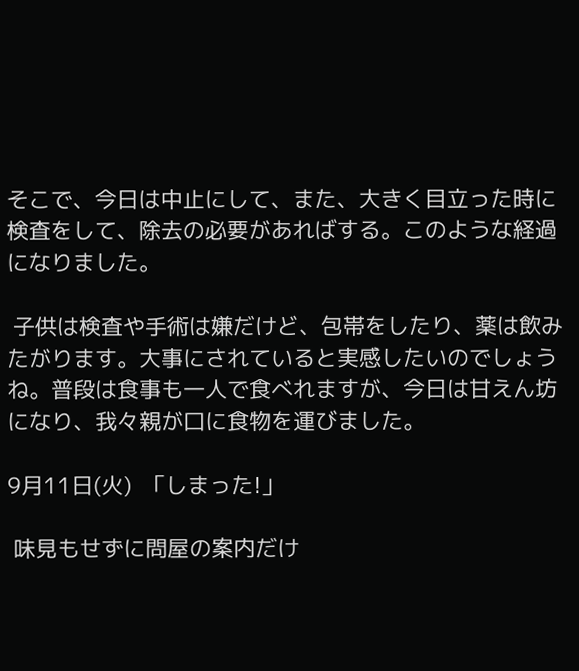そこで、今日は中止にして、また、大きく目立った時に検査をして、除去の必要があればする。このような経過になりました。

 子供は検査や手術は嫌だけど、包帯をしたり、薬は飲みたがります。大事にされていると実感したいのでしょうね。普段は食事も一人で食べれますが、今日は甘えん坊になり、我々親が口に食物を運びました。

9月11日(火)  「しまった!」

 味見もせずに問屋の案内だけ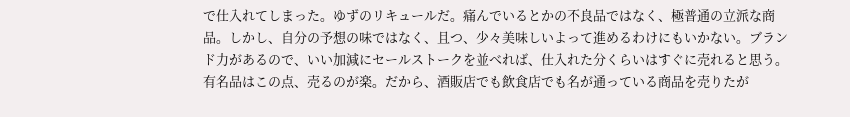で仕入れてしまった。ゆずのリキュールだ。痛んでいるとかの不良品ではなく、極普通の立派な商品。しかし、自分の予想の味ではなく、且つ、少々美味しいよって進めるわけにもいかない。ブランド力があるので、いい加減にセールストークを並べれば、仕入れた分くらいはすぐに売れると思う。有名品はこの点、売るのが楽。だから、酒販店でも飲食店でも名が通っている商品を売りたが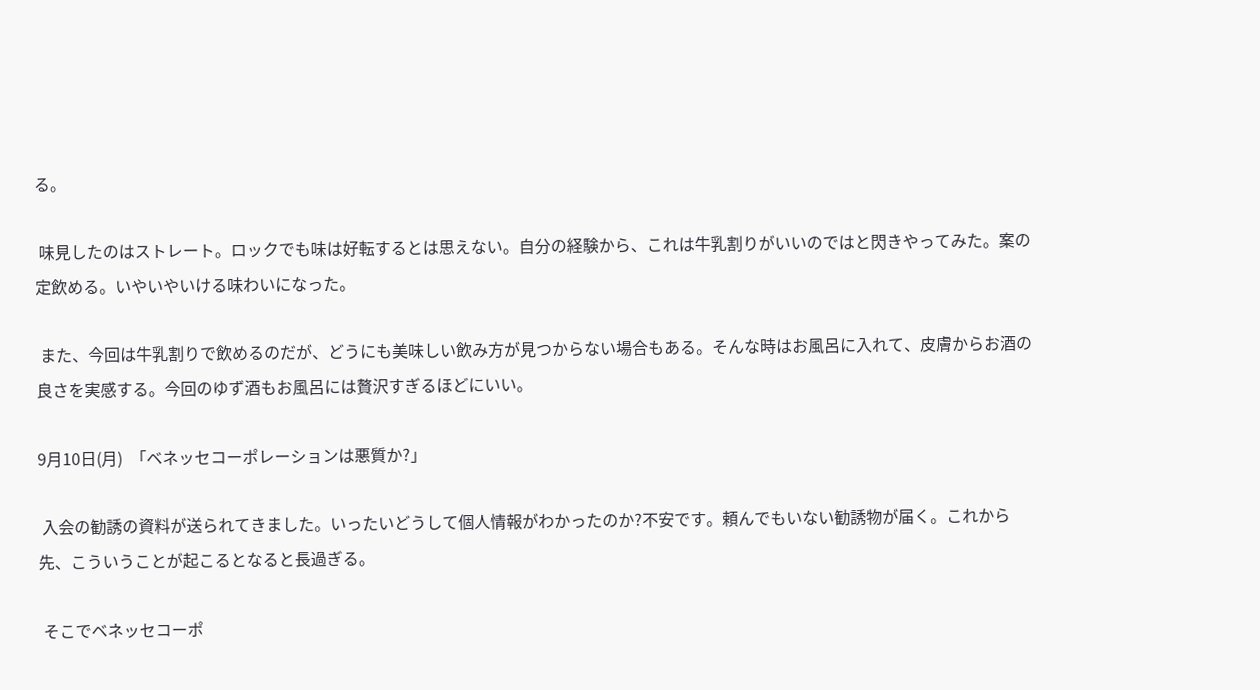る。

 味見したのはストレート。ロックでも味は好転するとは思えない。自分の経験から、これは牛乳割りがいいのではと閃きやってみた。案の定飲める。いやいやいける味わいになった。

 また、今回は牛乳割りで飲めるのだが、どうにも美味しい飲み方が見つからない場合もある。そんな時はお風呂に入れて、皮膚からお酒の良さを実感する。今回のゆず酒もお風呂には贅沢すぎるほどにいい。

9月10日(月)  「ベネッセコーポレーションは悪質か?」

 入会の勧誘の資料が送られてきました。いったいどうして個人情報がわかったのか?不安です。頼んでもいない勧誘物が届く。これから先、こういうことが起こるとなると長過ぎる。

 そこでベネッセコーポ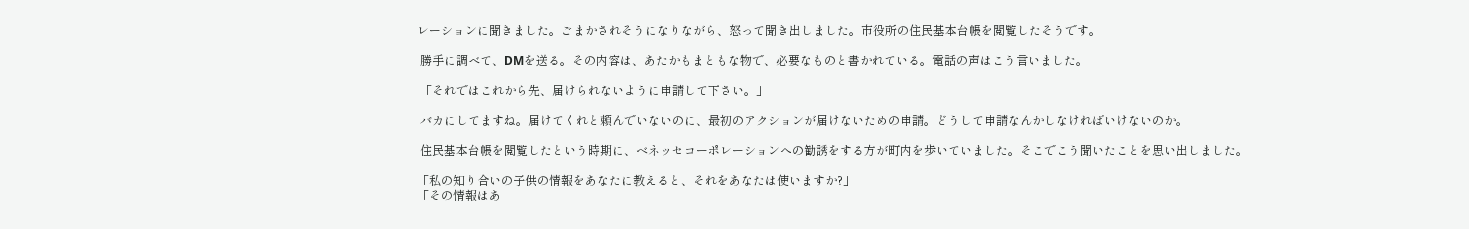レーションに聞きました。ごまかされそうになりながら、怒って聞き出しました。市役所の住民基本台帳を閲覧したそうです。

 勝手に調べて、DMを送る。その内容は、あたかもまともな物で、必要なものと書かれている。電話の声はこう言いました。

 「それではこれから先、届けられないように申請して下さい。」

 バカにしてますね。届けてくれと頼んでいないのに、最初のアクションが届けないための申請。どうして申請なんかしなければいけないのか。

 住民基本台帳を閲覧したという時期に、ベネッセコーポレーションへの勧誘をする方が町内を歩いていました。そこでこう聞いたことを思い出しました。

「私の知り合いの子供の情報をあなたに教えると、それをあなたは使いますか?」
「その情報はあ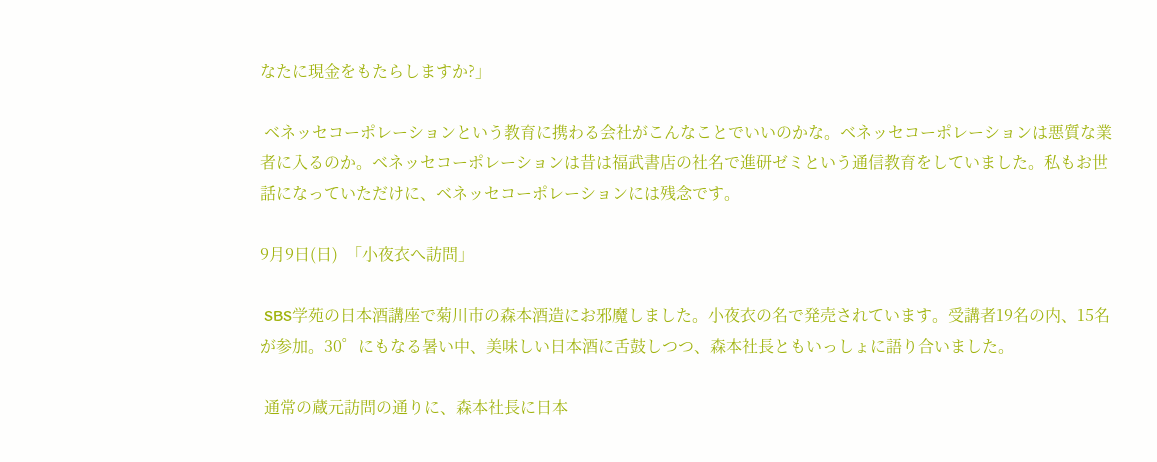なたに現金をもたらしますか?」

 ベネッセコーポレーションという教育に携わる会社がこんなことでいいのかな。ベネッセコーポレーションは悪質な業者に入るのか。ベネッセコーポレーションは昔は福武書店の社名で進研ゼミという通信教育をしていました。私もお世話になっていただけに、ベネッセコーポレーションには残念です。

9月9日(日)  「小夜衣へ訪問」

 SBS学苑の日本酒講座で菊川市の森本酒造にお邪魔しました。小夜衣の名で発売されています。受講者19名の内、15名が参加。30゜にもなる暑い中、美味しい日本酒に舌鼓しつつ、森本社長ともいっしょに語り合いました。

 通常の蔵元訪問の通りに、森本社長に日本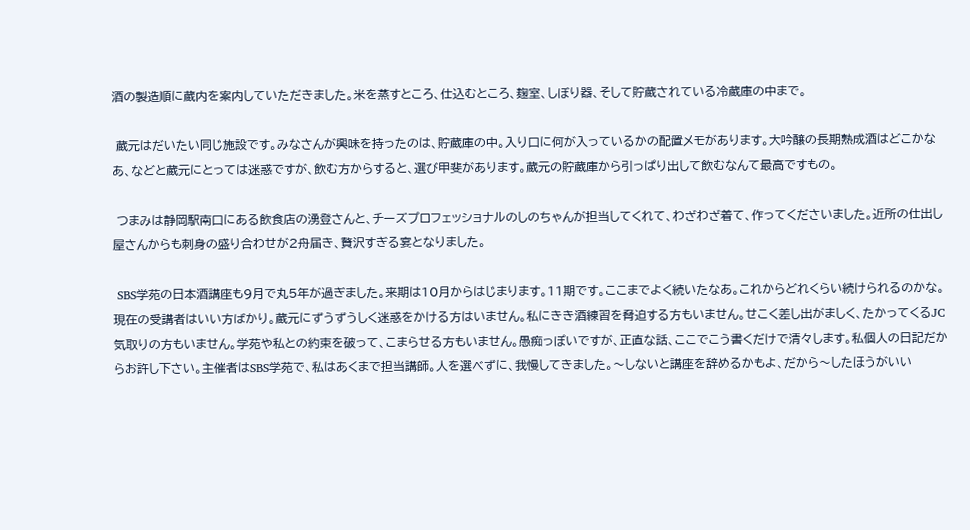酒の製造順に蔵内を案内していただきました。米を蒸すところ、仕込むところ、麹室、しぼり器、そして貯蔵されている冷蔵庫の中まで。

 蔵元はだいたい同じ施設です。みなさんが興味を持ったのは、貯蔵庫の中。入り口に何が入っているかの配置メモがあります。大吟醸の長期熟成酒はどこかなあ、などと蔵元にとっては迷惑ですが、飲む方からすると、選び甲斐があります。蔵元の貯蔵庫から引っぱり出して飲むなんて最高ですもの。

 つまみは静岡駅南口にある飲食店の湧登さんと、チーズプロフェッショナルのしのちゃんが担当してくれて、わざわざ着て、作ってくださいました。近所の仕出し屋さんからも刺身の盛り合わせが2舟届き、贅沢すぎる宴となりました。

 SBS学苑の日本酒講座も9月で丸5年が過ぎました。来期は10月からはじまります。11期です。ここまでよく続いたなあ。これからどれくらい続けられるのかな。現在の受講者はいい方ばかり。蔵元にずうずうしく迷惑をかける方はいません。私にきき酒練習を脅迫する方もいません。せこく差し出がましく、たかってくるJC気取りの方もいません。学苑や私との約束を破って、こまらせる方もいません。愚痴っぽいですが、正直な話、ここでこう書くだけで清々します。私個人の日記だからお許し下さい。主催者はSBS学苑で、私はあくまで担当講師。人を選べずに、我慢してきました。〜しないと講座を辞めるかもよ、だから〜したほうがいい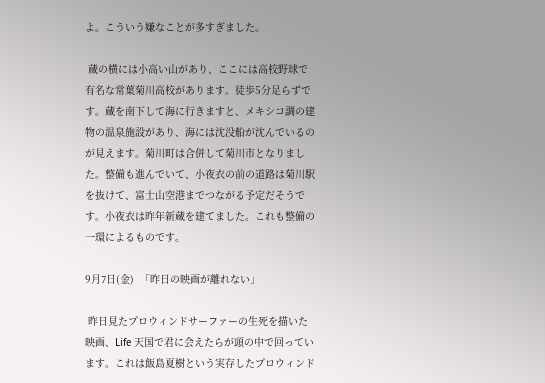よ。こういう嫌なことが多すぎました。

 蔵の横には小高い山があり、ここには高校野球で有名な常葉菊川高校があります。徒歩5分足らずです。蔵を南下して海に行きますと、メキシコ調の建物の温泉施設があり、海には沈没船が沈んでいるのが見えます。菊川町は合併して菊川市となりました。整備も進んでいて、小夜衣の前の道路は菊川駅を抜けて、富士山空港までつながる予定だそうです。小夜衣は昨年新蔵を建てました。これも整備の一環によるものです。

9月7日(金)  「昨日の映画が離れない」

 昨日見たプロウィンドサーファーの生死を描いた映画、Life 天国で君に会えたらが頭の中で回っています。これは飯島夏樹という実存したプロウィンド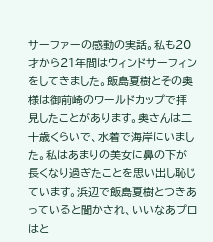サーファーの感動の実話。私も20才から21年間はウィンドサーフィンをしてきました。飯島夏樹とその奥様は御前崎のワールドカップで拝見したことがあります。奥さんは二十歳くらいで、水着で海岸にいました。私はあまりの美女に鼻の下が長くなり過ぎたことを思い出し恥じています。浜辺で飯島夏樹とつきあっていると聞かされ、いいなあプロはと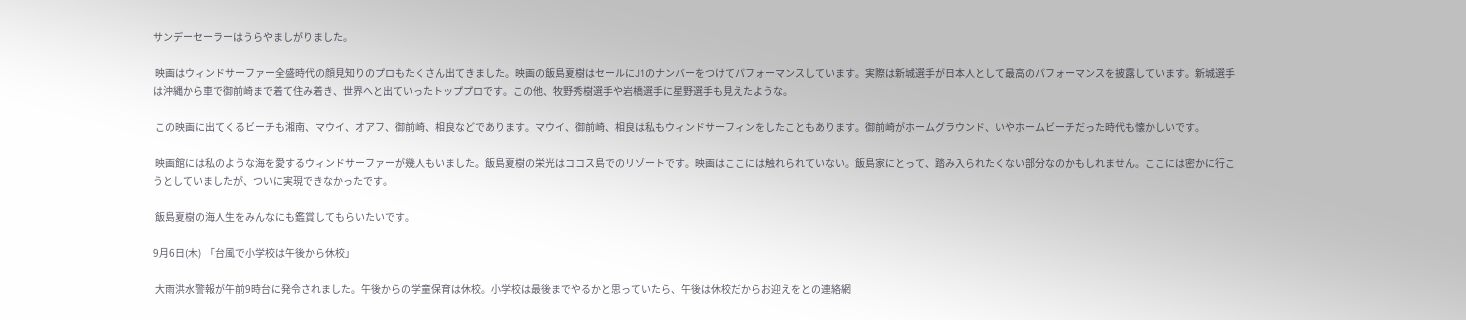サンデーセーラーはうらやましがりました。

 映画はウィンドサーファー全盛時代の顔見知りのプロもたくさん出てきました。映画の飯島夏樹はセールにJ1のナンバーをつけてパフォーマンスしています。実際は新城選手が日本人として最高のパフォーマンスを披露しています。新城選手は沖縄から車で御前崎まで着て住み着き、世界へと出ていったトッププロです。この他、牧野秀樹選手や岩橋選手に星野選手も見えたような。

 この映画に出てくるビーチも湘南、マウイ、オアフ、御前崎、相良などであります。マウイ、御前崎、相良は私もウィンドサーフィンをしたこともあります。御前崎がホームグラウンド、いやホームビーチだった時代も懐かしいです。

 映画館には私のような海を愛するウィンドサーファーが幾人もいました。飯島夏樹の栄光はココス島でのリゾートです。映画はここには触れられていない。飯島家にとって、踏み入られたくない部分なのかもしれません。ここには密かに行こうとしていましたが、ついに実現できなかったです。

 飯島夏樹の海人生をみんなにも鑑賞してもらいたいです。

9月6日(木)  「台風で小学校は午後から休校」

 大雨洪水警報が午前9時台に発令されました。午後からの学童保育は休校。小学校は最後までやるかと思っていたら、午後は休校だからお迎えをとの連絡網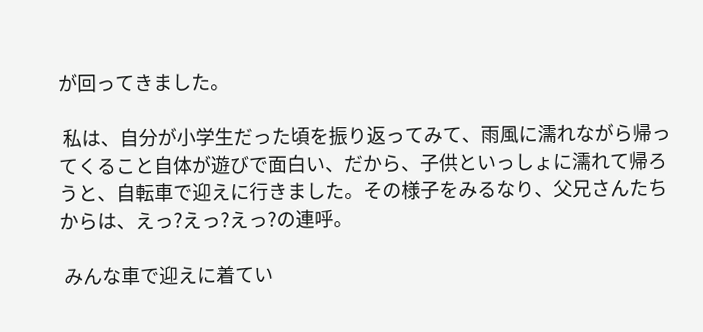が回ってきました。

 私は、自分が小学生だった頃を振り返ってみて、雨風に濡れながら帰ってくること自体が遊びで面白い、だから、子供といっしょに濡れて帰ろうと、自転車で迎えに行きました。その様子をみるなり、父兄さんたちからは、えっ?えっ?えっ?の連呼。

 みんな車で迎えに着てい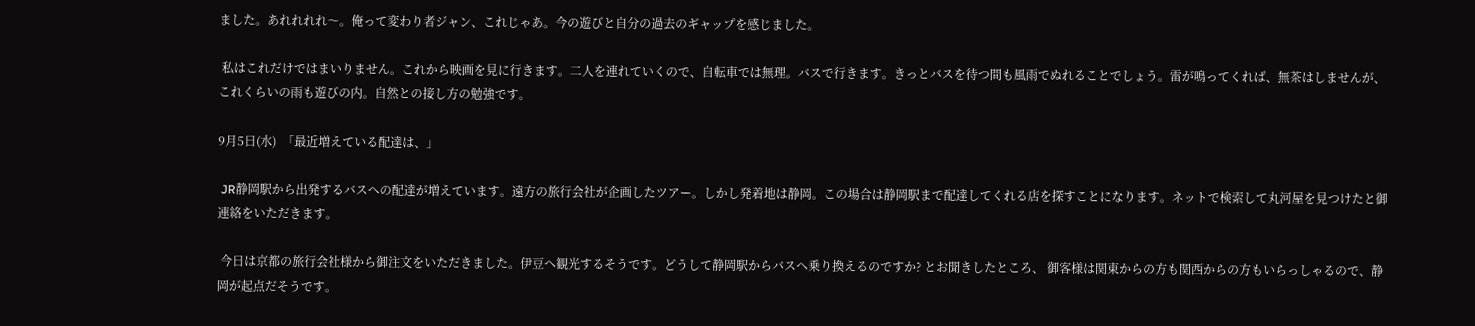ました。あれれれれ〜。俺って変わり者ジャン、これじゃあ。今の遊びと自分の過去のギャップを感じました。

 私はこれだけではまいりません。これから映画を見に行きます。二人を連れていくので、自転車では無理。バスで行きます。きっとバスを待つ間も風雨でぬれることでしょう。雷が鳴ってくれば、無茶はしませんが、これくらいの雨も遊びの内。自然との接し方の勉強です。

9月5日(水)  「最近増えている配達は、」

 JR静岡駅から出発するバスへの配達が増えています。遠方の旅行会社が企画したツアー。しかし発着地は静岡。この場合は静岡駅まで配達してくれる店を探すことになります。ネットで検索して丸河屋を見つけたと御連絡をいただきます。

 今日は京都の旅行会社様から御注文をいただきました。伊豆へ観光するそうです。どうして静岡駅からバスへ乗り換えるのですか? とお聞きしたところ、 御客様は関東からの方も関西からの方もいらっしゃるので、静岡が起点だそうです。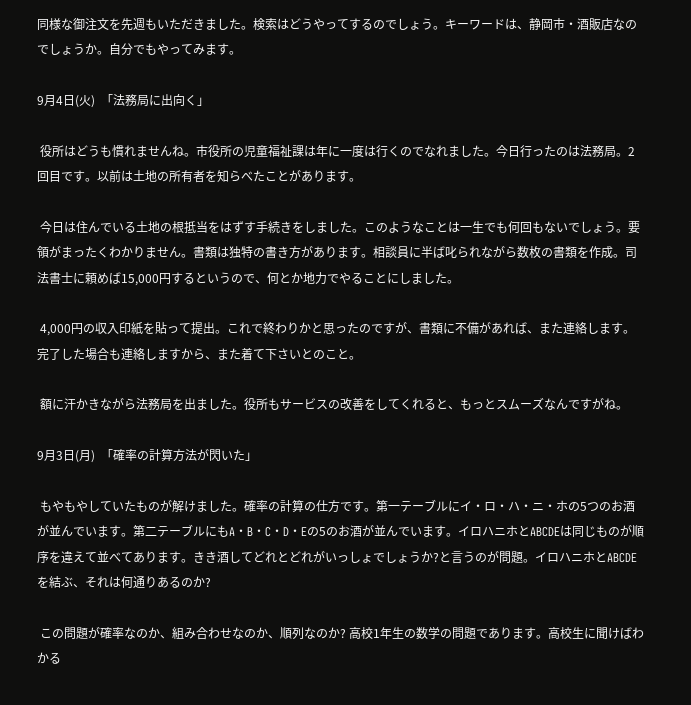同様な御注文を先週もいただきました。検索はどうやってするのでしょう。キーワードは、静岡市・酒販店なのでしょうか。自分でもやってみます。

9月4日(火)  「法務局に出向く」

 役所はどうも慣れませんね。市役所の児童福祉課は年に一度は行くのでなれました。今日行ったのは法務局。2回目です。以前は土地の所有者を知らべたことがあります。

 今日は住んでいる土地の根抵当をはずす手続きをしました。このようなことは一生でも何回もないでしょう。要領がまったくわかりません。書類は独特の書き方があります。相談員に半ば叱られながら数枚の書類を作成。司法書士に頼めば15,000円するというので、何とか地力でやることにしました。

 4,000円の収入印紙を貼って提出。これで終わりかと思ったのですが、書類に不備があれば、また連絡します。完了した場合も連絡しますから、また着て下さいとのこと。

 額に汗かきながら法務局を出ました。役所もサービスの改善をしてくれると、もっとスムーズなんですがね。

9月3日(月)  「確率の計算方法が閃いた」

 もやもやしていたものが解けました。確率の計算の仕方です。第一テーブルにイ・ロ・ハ・ニ・ホの5つのお酒が並んでいます。第二テーブルにもA・B・C・D・Eの5のお酒が並んでいます。イロハニホとABCDEは同じものが順序を違えて並べてあります。きき酒してどれとどれがいっしょでしょうか?と言うのが問題。イロハニホとABCDEを結ぶ、それは何通りあるのか?

 この問題が確率なのか、組み合わせなのか、順列なのか? 高校1年生の数学の問題であります。高校生に聞けばわかる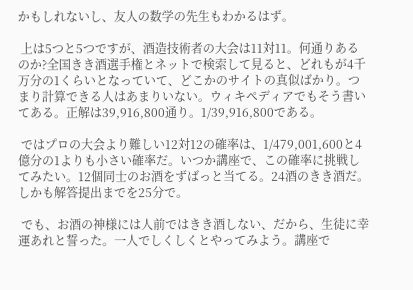かもしれないし、友人の数学の先生もわかるはず。

 上は5つと5つですが、酒造技術者の大会は11対11。何通りあるのか?全国きき酒選手権とネットで検索して見ると、どれもが4千万分の1くらいとなっていて、どこかのサイトの真似ばかり。つまり計算できる人はあまりいない。ウィキペディアでもそう書いてある。正解は39,916,800通り。1/39,916,800である。

 ではプロの大会より難しい12対12の確率は、1/479,001,600と4億分の1よりも小さい確率だ。いつか講座で、この確率に挑戦してみたい。12個同士のお酒をずばっと当てる。24酒のきき酒だ。しかも解答提出までを25分で。

 でも、お酒の神様には人前ではきき酒しない、だから、生徒に幸運あれと誓った。一人でしくしくとやってみよう。講座で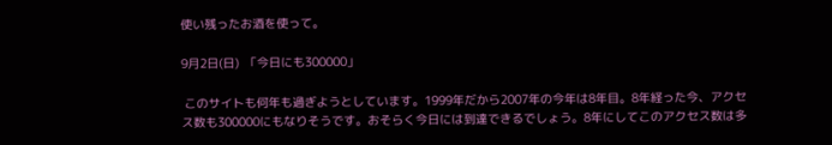使い残ったお酒を使って。

9月2日(日)  「今日にも300000」

 このサイトも何年も過ぎようとしています。1999年だから2007年の今年は8年目。8年経った今、アクセス数も300000にもなりそうです。おそらく今日には到達できるでしょう。8年にしてこのアクセス数は多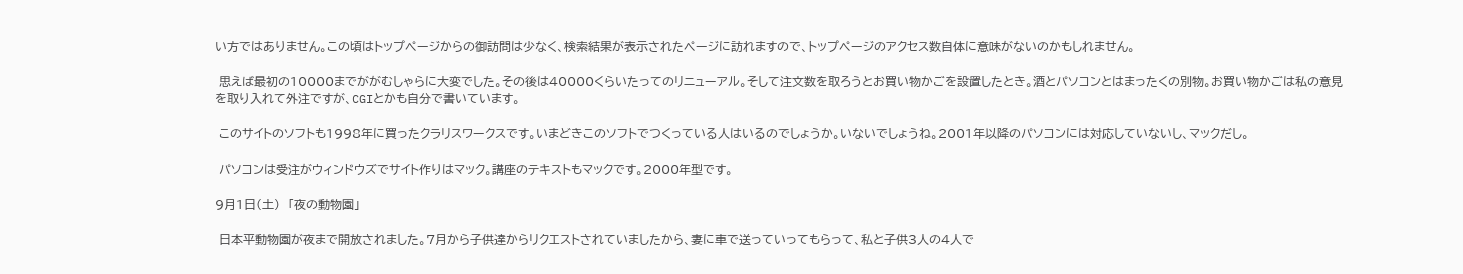い方ではありません。この頃はトップページからの御訪問は少なく、検索結果が表示されたページに訪れますので、トップページのアクセス数自体に意味がないのかもしれません。

 思えば最初の10000までががむしゃらに大変でした。その後は40000くらいたってのリニューアル。そして注文数を取ろうとお買い物かごを設置したとき。酒とパソコンとはまったくの別物。お買い物かごは私の意見を取り入れて外注ですが、CGIとかも自分で書いています。

 このサイトのソフトも1998年に買ったクラリスワークスです。いまどきこのソフトでつくっている人はいるのでしょうか。いないでしょうね。2001年以降のパソコンには対応していないし、マックだし。

 パソコンは受注がウィンドウズでサイト作りはマック。講座のテキストもマックです。2000年型です。

9月1日(土)  「夜の動物園」

 日本平動物園が夜まで開放されました。7月から子供達からリクエストされていましたから、妻に車で送っていってもらって、私と子供3人の4人で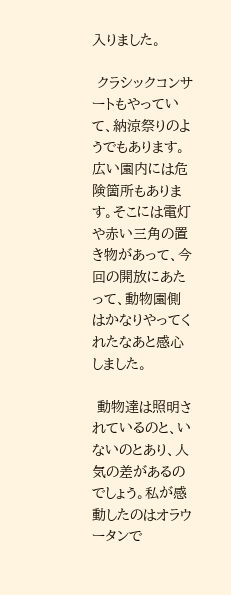入りました。

 クラシックコンサートもやっていて、納涼祭りのようでもあります。広い園内には危険箇所もあります。そこには電灯や赤い三角の置き物があって、今回の開放にあたって、動物園側はかなりやってくれたなあと感心しました。

 動物達は照明されているのと、いないのとあり、人気の差があるのでしょう。私が感動したのはオラウータンで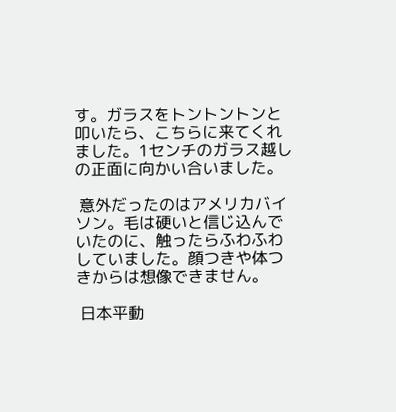す。ガラスをトントントンと叩いたら、こちらに来てくれました。1センチのガラス越しの正面に向かい合いました。

 意外だったのはアメリカバイソン。毛は硬いと信じ込んでいたのに、触ったらふわふわしていました。顔つきや体つきからは想像できません。

 日本平動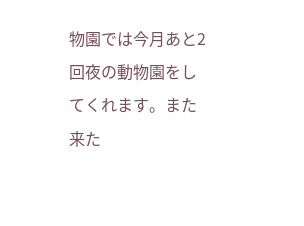物園では今月あと2回夜の動物園をしてくれます。また来た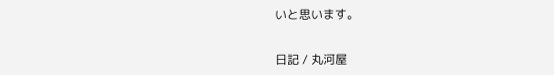いと思います。


日記 / 丸河屋